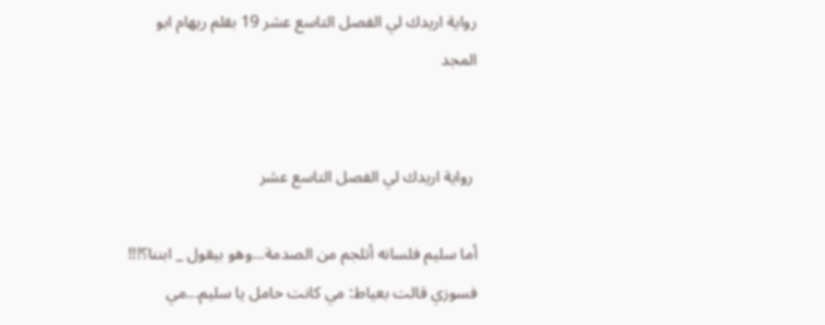رواية اريدك لي الفصل التاسع عشر 19 بقلم ريهام ابو المجد


 رواية اريدك لي الفصل التاسع عشر

أما سليم فلسانه أتلجم من الصدمة...وهو بيقول _ ابننا؟!!!
فسوزي قالت بعياط: مي كانت حامل يا سليم...مي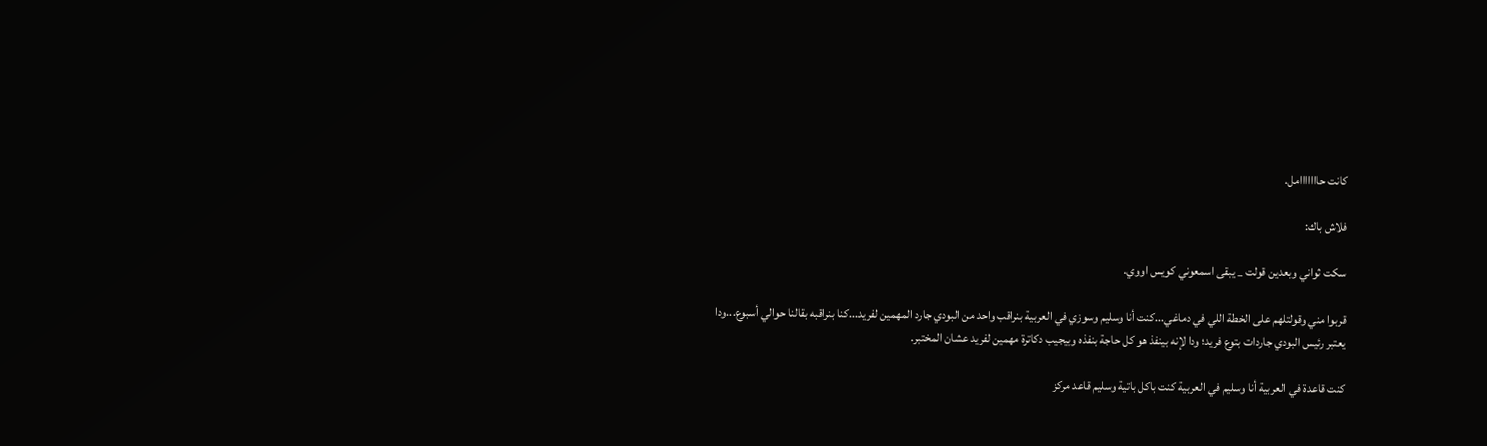كانت حااااااامل.

فلاش باك:

سكت ثواني وبعدين قولت _ يبقى اسمعوني كويس اووي.

قربوا مني وقولتلهم على الخطة اللي في دماغي...كنت أنا وسليم وسوزي في العربية بنراقب واحد من البودي جارد المهمين لفريد...كنا بنراقبه بقالنا حوالي أسبوع...ودا يعتبر رئيس البودي جاردات بتوع فريد؛ ودا لإنه بينفذ هو كل حاجة بنفذه وبيجيب دكاترة مهمين لفريد عشان المختبر.

كنت قاعدة في العربية أنا وسليم في العربية كنت باكل باتية وسليم قاعد مركز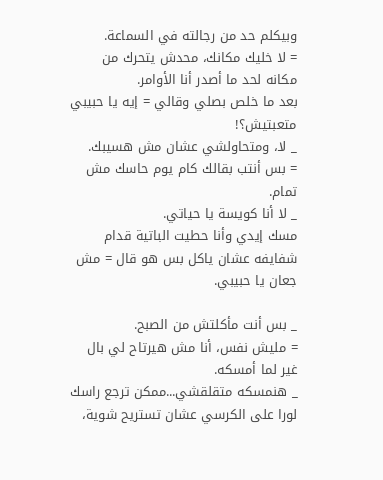وبيكلم حد من رجالته في السماعة.
= لا خليك مكانك، محدش يتحرك من مكانه لحد ما أصدر أنا الأوامر.
بعد ما خلص بصلي وقالي = إيه يا حبيبي متعبتيش؟!
_ لا، ومتحاولشي عشان مش هسيبك.
= بس أنتب بقالك كام يوم حاسك مش تمام.
_ لا أنا كويسة يا حياتي.
مسك إيدي وأنا حطيت الباتية قدام شفايفه عشان ياكل بس هو قال = مش جعان يا حبيبي.

_ بس أنت مأكلتش من الصبح.
= مليش نفس، أنا مش هيرتاح لي بال غير لما أمسكه.
_ هنمسكه متقلقشي...ممكن ترجع راسك لورا على الكرسي عشان تستريح شوية،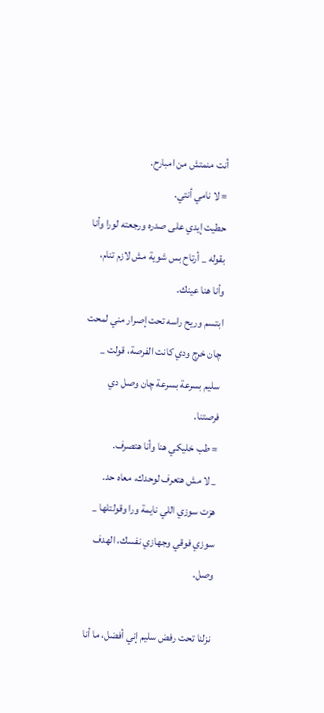أنت منمتش من امبارح.
= لا نامي أنتي.
حطيت إيدي على صدره ورجعته لورا وأنا بقوله _ أرتاح بس شوية مش لازم تنام، وأنا هنا عينك.
ابتسم وريح راسه تحت إصرار مني لمحت چان خرج ودي كانت الفرصة، قولت _ سليم بسرعة بسرعة چان وصل دي فرصتنا.
= طب خليكي هنا وأنا هتصرف.
_ لا مش هتعرف لوحدك، معاه حد.
هزت سوزي اللي نايمة ورا وقولتلها _ سوزي فوقي وجهازي نفسك، الهدف وصل.

نزلنا تحت رفض سليم إني أفضل، ما أنا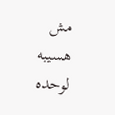مش هسيبه لوحده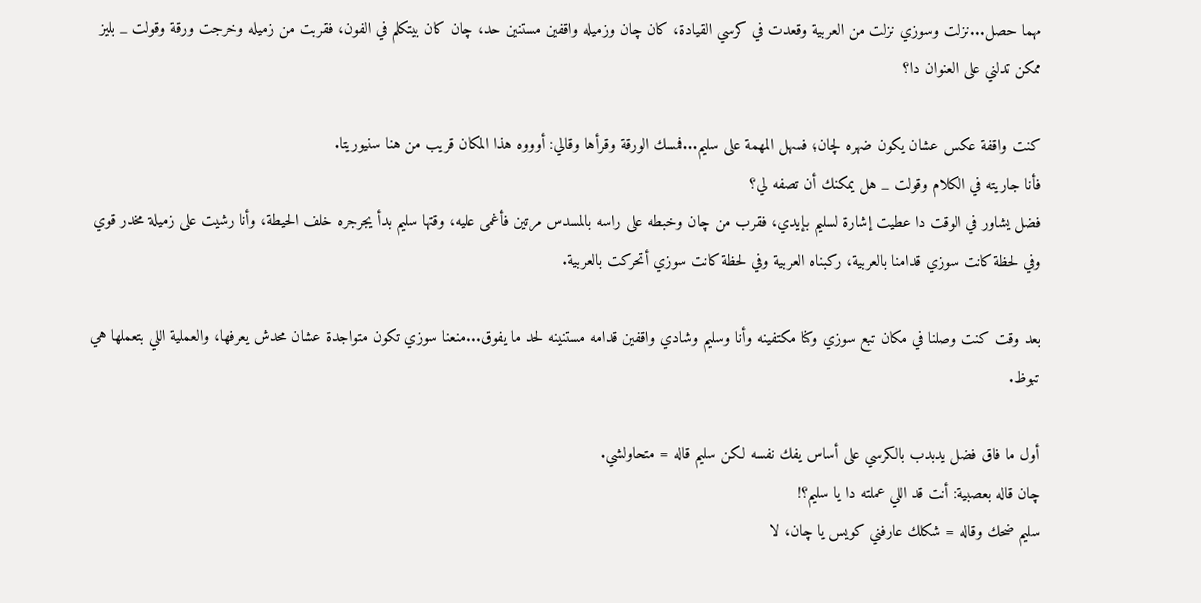مهما حصل...نزلت وسوزي نزلت من العربية وقعدت في كرسي القيادة، كان چان وزميله واقفين مستنين حد، چان كان بيتكلم في الفون، فقربت من زميله وخرجت ورقة وقولت _ بليز ممكن تدلني على العنوان دا؟

كنت واقفة عكس عشان يكون ضهره لچان؛ فسهل المهمة على سليم...فمسك الورقة وقرأها وقالي: أوووه هذا المكان قريب من هنا سنيوريتا.
فأنا جاريته في الكلام وقولت _ هل يمكنك أن تصفه لي؟
فضل يشاور في الوقت دا عطيت إشارة لسليم بإيدي، فقرب من چان وخبطه على راسه بالمسدس مرتين فأغمى عليه، وقتها سليم بدأ يجرجره خلف الحيطة، وأنا رشيت على زميلة مخدر قوي وفي لحظة كانت سوزي قدامنا بالعربية، ركبناه العربية وفي لحظة كانت سوزي أتحركت بالعربية.

بعد وقت كنت وصلنا في مكان تبع سوزي وكنا مكتفينه وأنا وسليم وشادي واقفين قدامه مستنينه لحد ما يفوق...منعنا سوزي تكون متواجدة عشان محدش يعرفها، والعملية اللي بتعملها هي تبوظ.

أول ما فاق فضل يدبدب بالكرسي على أساس يفك نفسه لكن سليم قاله = متحاولشي.
چان قاله بعصبية: أنت قد اللي عملته دا يا سليم؟!
سليم ضحك وقاله = شكلك عارفني كويس يا چان، لا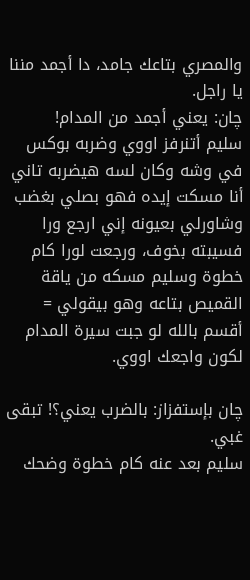والمصري بتاعك جامد، دا أجمد مننا يا راجل.
چان: يعني أجمد من المدام!
سليم أتنرفز اووي وضربه بوكس في وشه وكان لسه هيضربه تاني أنا مسكت إيده فهو بصلي بغضب وشاورلي بعيونه إني ارجع ورا فسيبته بخوف، ورجعت لورا كام خطوة وسليم مسكه من ياقة القميص بتاعه وهو بيقولي = أقسم بالله لو جبت سيرة المدام لكون واجعك اووي.

چان بإستفزاز: بالضرب يعني؟! تبقى غبي.
سليم بعد عنه كام خطوة وضحك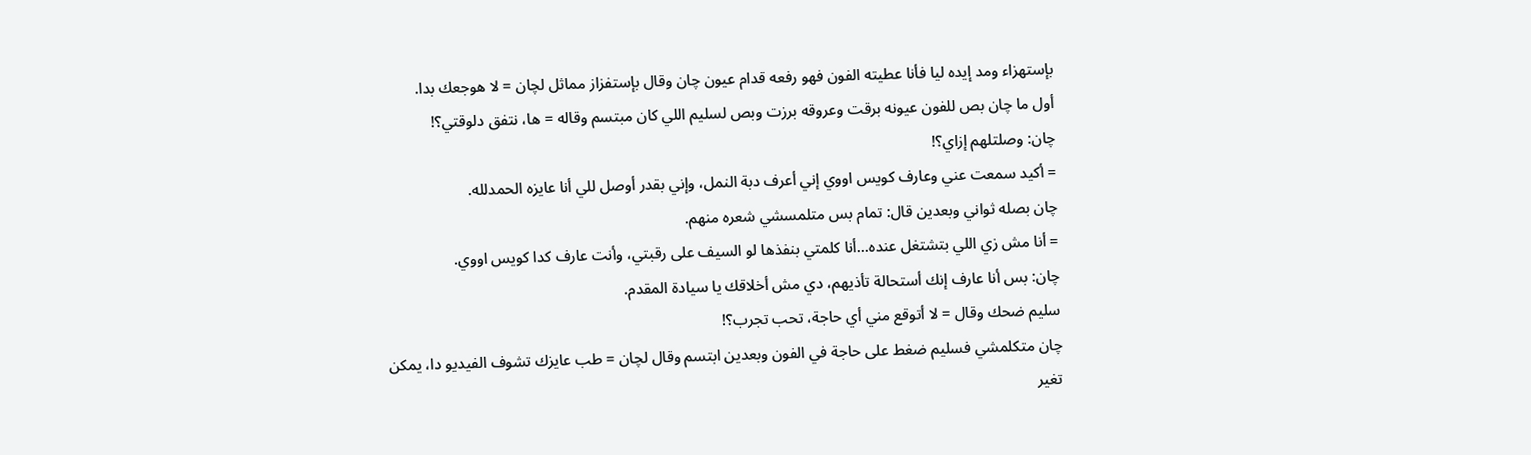بإستهزاء ومد إيده ليا فأنا عطيته الفون فهو رفعه قدام عيون چان وقال بإستفزاز مماثل لچان = لا هوجعك بدا.
أول ما چان بص للفون عيونه برقت وعروقه برزت وبص لسليم اللي كان مبتسم وقاله = ها، نتفق دلوقتي؟!
چان: وصلتلهم إزاي؟!
= أكيد سمعت عني وعارف كويس اووي إني أعرف دبة النمل، وإني بقدر أوصل للي أنا عايزه الحمدلله.
چان بصله ثواني وبعدين قال: تمام بس متلمسشي شعره منهم.
= أنا مش زي اللي بتشتغل عنده...أنا كلمتي بنفذها لو السيف على رقبتي، وأنت عارف كدا كويس اووي.
چان: بس أنا عارف إنك أستحالة تأذيهم، دي مش أخلاقك يا سيادة المقدم.
سليم ضحك وقال = لا أتوقع مني أي حاجة، تحب تجرب؟!
چان متكلمشي فسليم ضغط على حاجة في الفون وبعدين ابتسم وقال لچان = طب عايزك تشوف الفيديو دا، يمكن تغير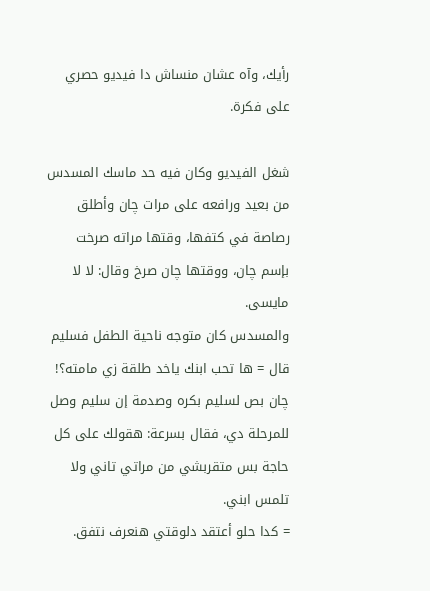رأيك، وآه عشان منساش دا فيديو حصري على فكرة.

شغل الفيديو وكان فيه حد ماسك المسدس من بعيد ورافعه على مرات چان وأطلق رصاصة في كتفها، وقتها مراته صرخت بإسم چان، ووقتها چان صرخ وقال: لا لا مايسى.
والمسدس كان متوجه ناحية الطفل فسليم قال = ها تحب ابنك ياخد طلقة زي مامته؟!
چان بص لسليم بكره وصدمة إن سليم وصل للمرحلة دي، فقال بسرعة: هقولك على كل حاجة بس متقربشي من مراتي تاني ولا تلمس ابني.
= كدا حلو أعتقد دلوقتي هنعرف نتفق.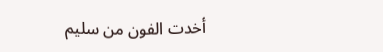أخدت الفون من سليم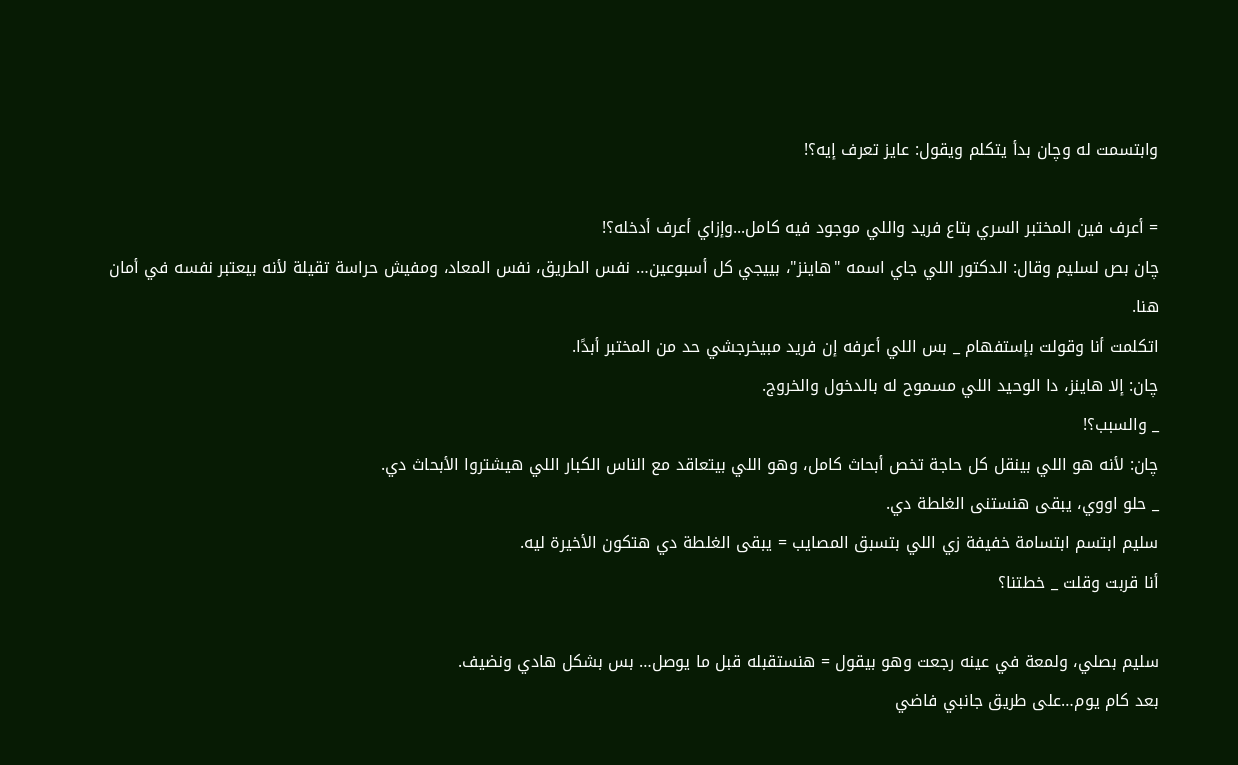وابتسمت له وچان بدأ يتكلم ويقول: عايز تعرف إيه؟!

= أعرف فين المختبر السري بتاع فريد واللي موجود فيه كامل...وإزاي أعرف أدخله؟!
چان بص لسليم وقال: الدكتور اللي جاي اسمه "هاينز"، بييجي كل أسبوعين… نفس الطريق، نفس المعاد، ومفيش حراسة تقيلة لأنه بيعتبر نفسه في أمان هنا.
اتكلمت أنا وقولت بإستفهام _ بس اللي أعرفه إن فريد مبيخرجشي حد من المختبر أبدًا.
چان: إلا هاينز، دا الوحيد اللي مسموح له بالدخول والخروج.
_ والسبب؟!
چان: لأنه هو اللي بينقل كل حاجة تخص أبحاث كامل، وهو اللي بيتعاقد مع الناس الكبار اللي هيشتروا الأبحاث دي.
_ حلو اووي، يبقى هنستنى الغلطة دي.
سليم ابتسم ابتسامة خفيفة زي اللي بتسبق المصايب = يبقى الغلطة دي هتكون الأخيرة ليه.
أنا قربت وقلت _ خطتنا؟

سليم بصلي، ولمعة في عينه رجعت وهو بيقول = هنستقبله قبل ما يوصل… بس بشكل هادي ونضيف.
بعد كام يوم…على طريق جانبي فاضي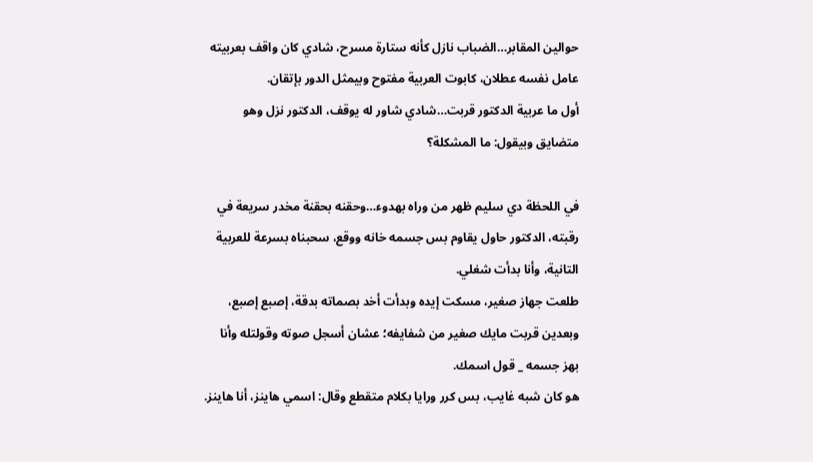حوالين المقابر…الضباب نازل كأنه ستارة مسرح، شادي كان واقف بعربيته عامل نفسه عطلان، كابوت العربية مفتوح وبيمثل الدور بإتقان.
أول ما عربية الدكتور قربت…شادي شاور له يوقف، الدكتور نزل وهو متضايق وبيقول: ما المشكلة؟

في اللحظة دي سليم ظهر من وراه بهدوء…وحقنه بحقنة مخدر سريعة في رقبته، الدكتور حاول يقاوم بس جسمه خانه ووقع، سحبناه بسرعة للعربية التانية، وأنا بدأت شغلي.
طلعت جهاز صغير، مسكت إيده وبدأت أخد بصماته بدقة، إصبع إصبع، وبعدين قربت مايك صغير من شفايفه؛ عشان أسجل صوته وقولتله وأنا بهز جسمه _ قول اسمك.
هو كان شبه غايب، بس كرر ورايا بكلام متقطع وقال: اسمي هاينز، أنا هاينز.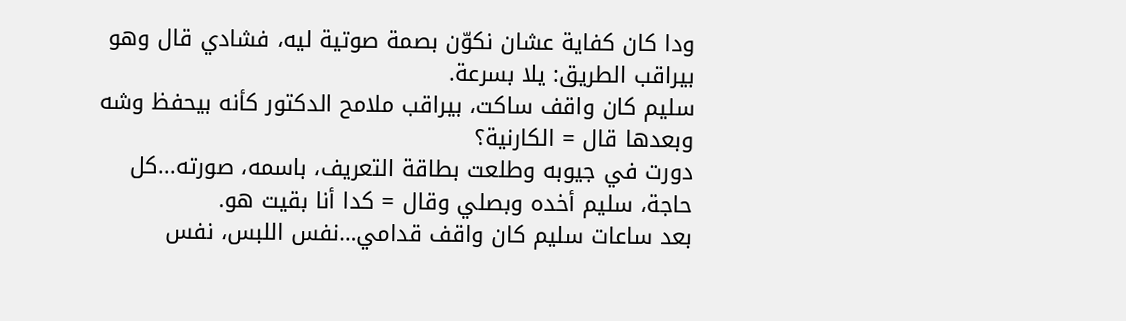ودا كان كفاية عشان نكوّن بصمة صوتية ليه، فشادي قال وهو بيراقب الطريق: يلا بسرعة.
سليم كان واقف ساكت، بيراقب ملامح الدكتور كأنه بيحفظ وشه وبعدها قال = الكارنية؟
دورت في جيوبه وطلعت بطاقة التعريف، باسمه، صورته...كل حاجة، سليم أخده وبصلي وقال = كدا أنا بقيت هو.
بعد ساعات سليم كان واقف قدامي…نفس اللبس، نفس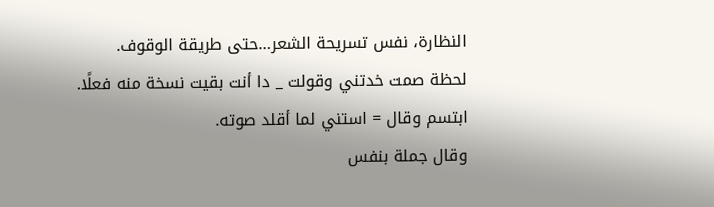النظارة، نفس تسريحة الشعر…حتى طريقة الوقوف.
لحظة صمت خدتني وقولت _ دا أنت بقيت نسخة منه فعلًا.
ابتسم وقال = استني لما أقلد صوته.
وقال جملة بنفس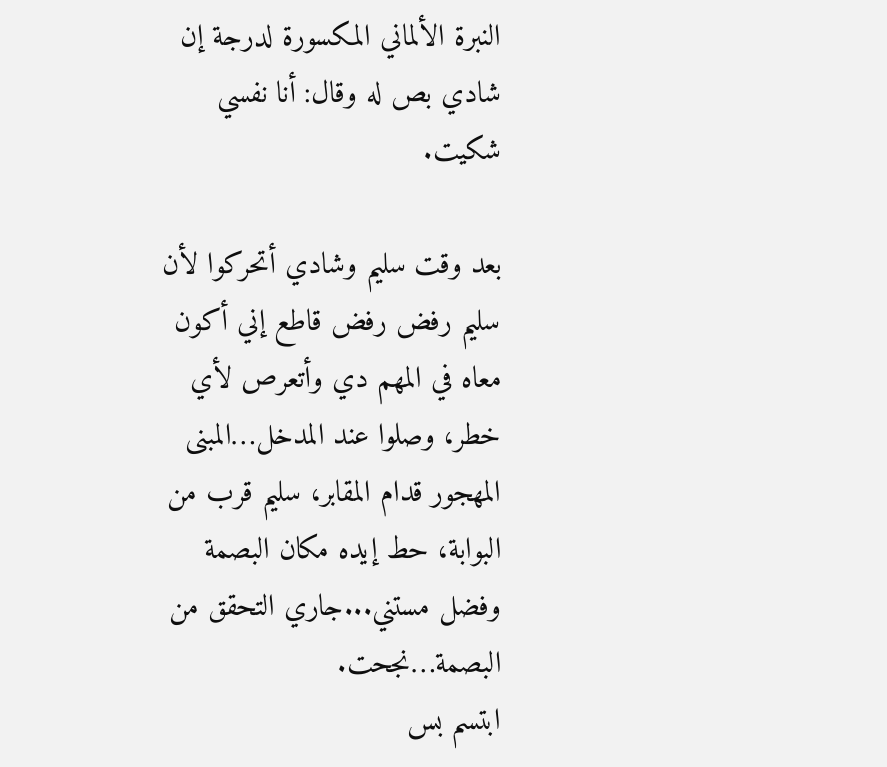النبرة الألماني المكسورة لدرجة إن شادي بص له وقال: أنا نفسي شكيت.

بعد وقت سليم وشادي أتحركوا لأن سليم رفض رفض قاطع إني أكون معاه في المهم دي وأتعرص لأي خطر، وصلوا عند المدخل…المبنى المهجور قدام المقابر، سليم قرب من البوابة، حط إيده مكان البصمة وفضل مستني...جاري التحقق من البصمة…نجحت.
ابتسم بس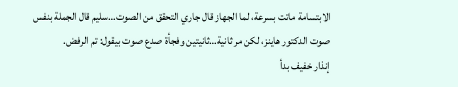الابتسامة ماتت بسرعة، لما الجهاز قال جاري التحقق من الصوت…سليم قال الجملة بنفس صوت الدكتور هاينز، لكن مر ثانية…ثانيتين وفجأة صدع صوت بيقول: تم الرفض.
إنذار خفيف بدأ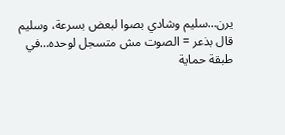يرن…سليم وشادي بصوا لبعض بسرعة، وسليم قال بذعر = الصوت مش متسجل لوحده…في طبقة حماية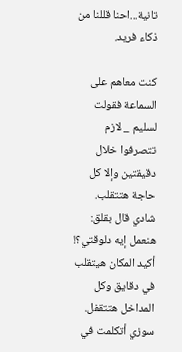تانية...احنا قللنا من ذكاء فريد.

كنت معاهم على السماعة فقولت لسليم _ لازم تتصرفوا خلال دقيقتين وإلا كل حاجة هتتقلب.
شادي قال بقلق: هنعمل إيه دلوقتي؟! أكيد المكان هيتقلب في دقايق وكل المداخل هتتقفل.
سوزي أتكلمت في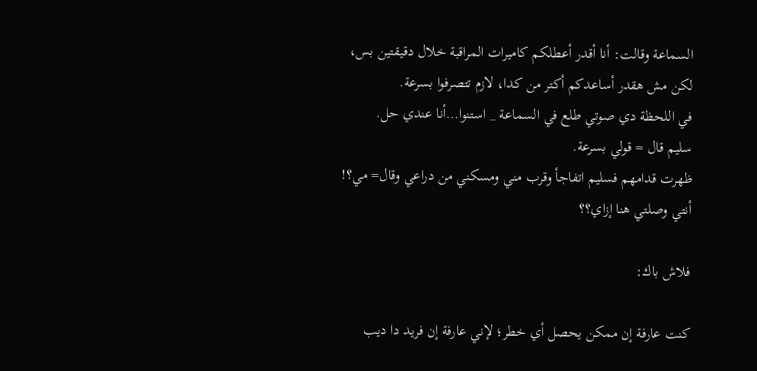السماعة وقالت: أنا أقدر أعطلكم كاميرات المراقبة خلال دقيقتين بس، لكن مش هقدر أساعدكم أكتر من كدا، لازم تتصرفوا بسرعة.
في اللحظة دي صوتي طلع في السماعة _ استنوا…أنا عندي حل.
سليم قال = قولي بسرعة.
ظهرت قدامهم فسليم اتفاجأ وقرب مني ومسكني من دراعي وقال= مي؟! أنتي وصلتي هنا إزاي؟؟

فلاش باك:

كنت عارفة إن ممكن يحصل أي خطر؛ لإني عارفة إن فريد دا ديب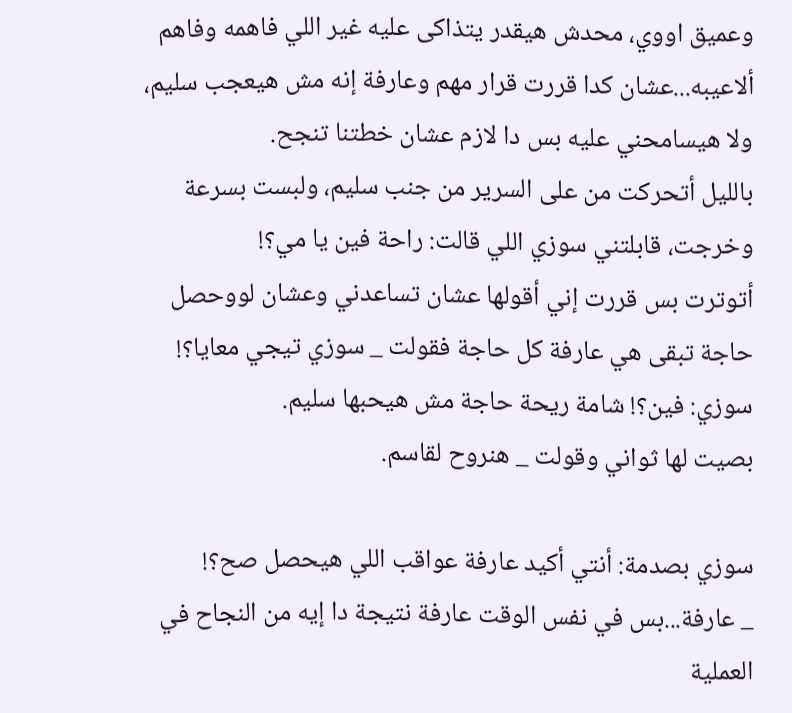وعميق اووي، محدش هيقدر يتذاكى عليه غير اللي فاهمه وفاهم ألاعيبه...عشان كدا قررت قرار مهم وعارفة إنه مش هيعجب سليم، ولا هيسامحني عليه بس دا لازم عشان خطتنا تنجح.
بالليل أتحركت من على السرير من جنب سليم، ولبست بسرعة وخرجت، قابلتني سوزي اللي قالت: راحة فين يا مي؟!
أتوترت بس قررت إني أقولها عشان تساعدني وعشان لووحصل حاجة تبقى هي عارفة كل حاجة فقولت _ سوزي تيجي معايا؟!
سوزي: فين؟! شامة ريحة حاجة مش هيحبها سليم.
بصيت لها ثواني وقولت _ هنروح لقاسم.

سوزي بصدمة: أنتي أكيد عارفة عواقب اللي هيحصل صح؟!
_ عارفة...بس في نفس الوقت عارفة نتيجة دا إيه من النجاح في العملية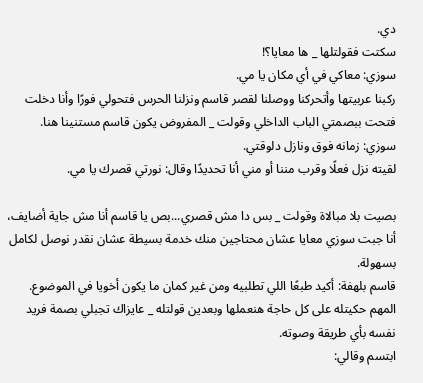دي.
سكتت فقولتلها _ ها معايا؟!
سوزي: معاكي في أي مكان يا مي.
ركبنا عربيتها وأتحركنا ووصلنا لقصر قاسم ونزلنا الحرس فتحولي فورًا وأنا دخلت فتحت ببصمتي الباب الداخلي وقولت _ المفروض يكون قاسم مستنينا هنا.
سوزي: زمانه فوق ونازل دلوقتي.
لقيته نزل فعلًا وقرب مننا أو مني أنا تحديدًا وقال: نورتي قصرك يا مي.

بصيت بلا مبالاة وقولت _ بس دا مش قصري...بص يا قاسم أنا مش جاية أضايف، أنا جبت سوزي معايا عشان محتاجين منك خدمة بسيطة عشان نقدر نوصل لكامل بسهولة.
قاسم بلهفة: أكيد طبعًا اللي تطلبيه ومن غير كمان ما يكون أخويا في الموضوع.
المهم حكيتله على كل حاجة هنعملها وبعدين قولتله _ عايزاك تجبلي بصمة فريد نفسه بأي طريقة وصوته.
ابتسم وقالي: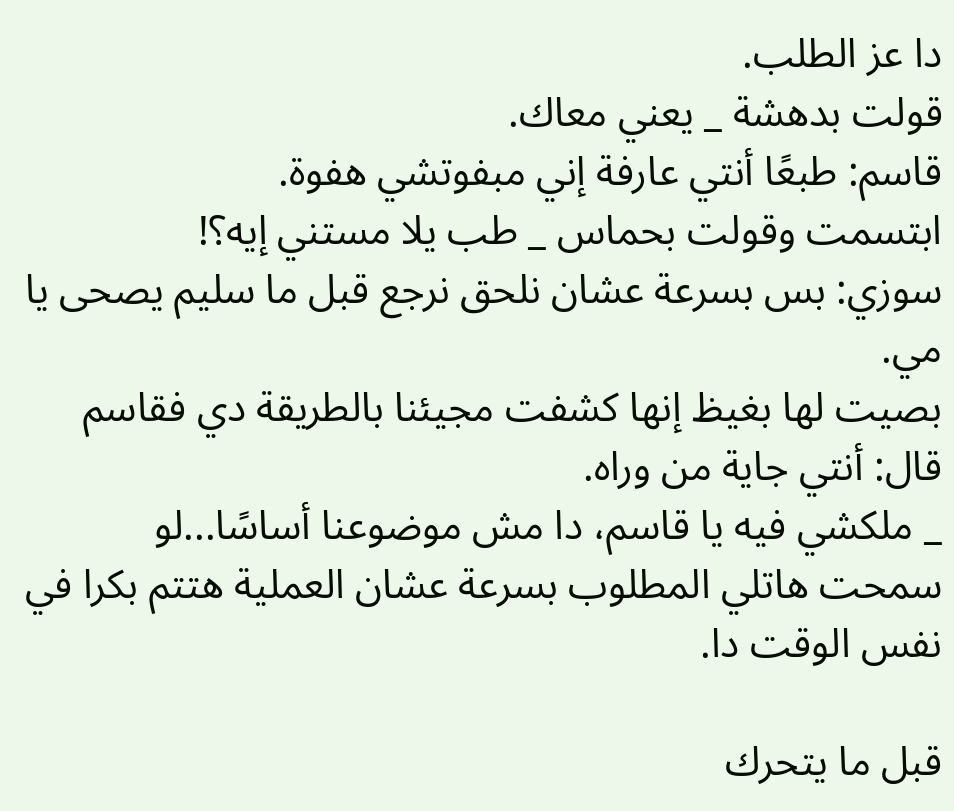دا عز الطلب.
قولت بدهشة _ يعني معاك.
قاسم: طبعًا أنتي عارفة إني مبفوتشي هفوة.
ابتسمت وقولت بحماس _ طب يلا مستني إيه؟!
سوزي: بس بسرعة عشان نلحق نرجع قبل ما سليم يصحى يا مي.
بصيت لها بغيظ إنها كشفت مجيئنا بالطريقة دي فقاسم قال: أنتي جاية من وراه.
_ ملكشي فيه يا قاسم، دا مش موضوعنا أساسًا...لو سمحت هاتلي المطلوب بسرعة عشان العملية هتتم بكرا في نفس الوقت دا.

قبل ما يتحرك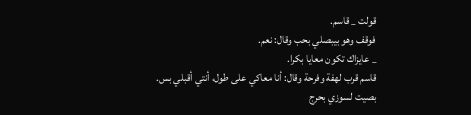قولت _ قاسم.
فوقف وهو بيبصلي بحب وقال: نعم.
_ عايزاك تكون معايا بكرا.
قاسم قرب لهفة وفرحة وقال: أنا معاكي على طول، أنتي أقبلي بس.
بصيت لسوزي بحرج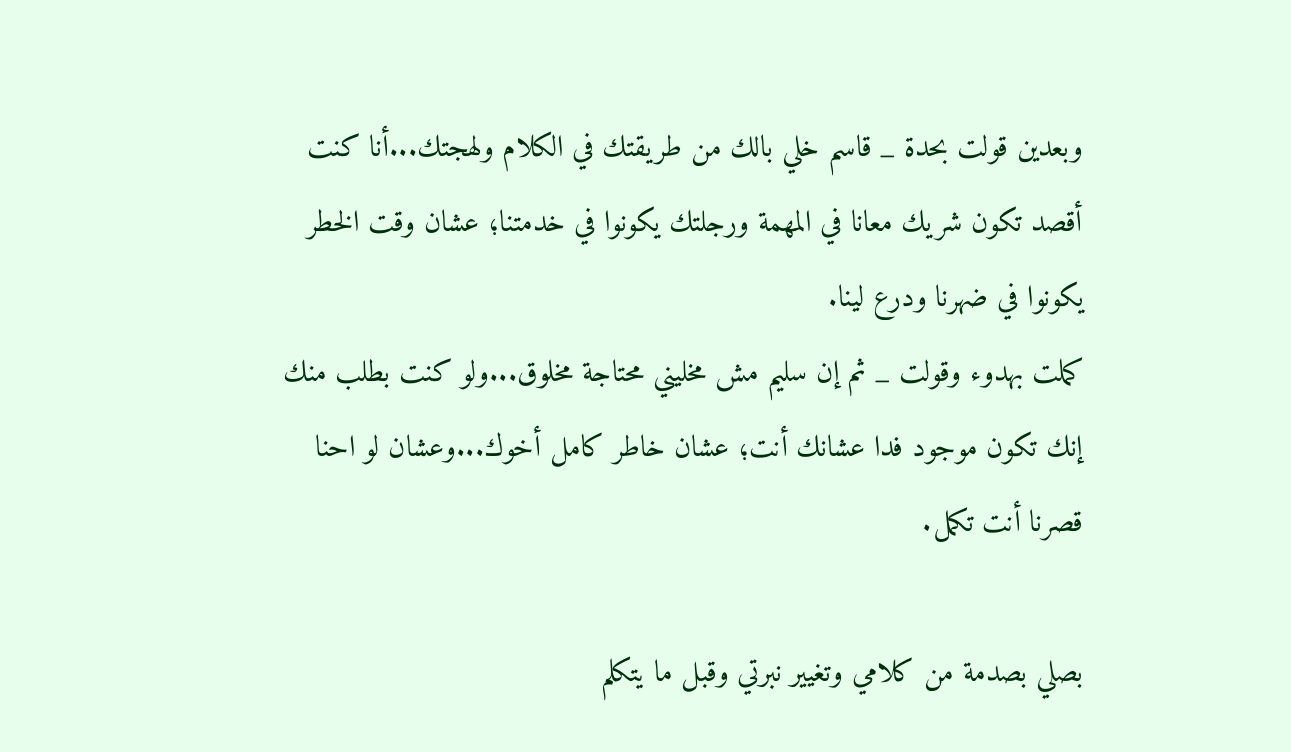وبعدين قولت بحدة _ قاسم خلي بالك من طريقتك في الكلام ولهجتك...أنا كنت أقصد تكون شريك معانا في المهمة ورجلتك يكونوا في خدمتنا؛ عشان وقت الخطر يكونوا في ضهرنا ودرع لينا.
كملت بهدوء وقولت _ ثم إن سليم مش مخليني محتاجة مخلوق...ولو كنت بطلب منك إنك تكون موجود فدا عشانك أنت؛ عشان خاطر كامل أخوك...وعشان لو احنا قصرنا أنت تكمل.

بصلي بصدمة من كلامي وتغيير نبرتي وقبل ما يتكلم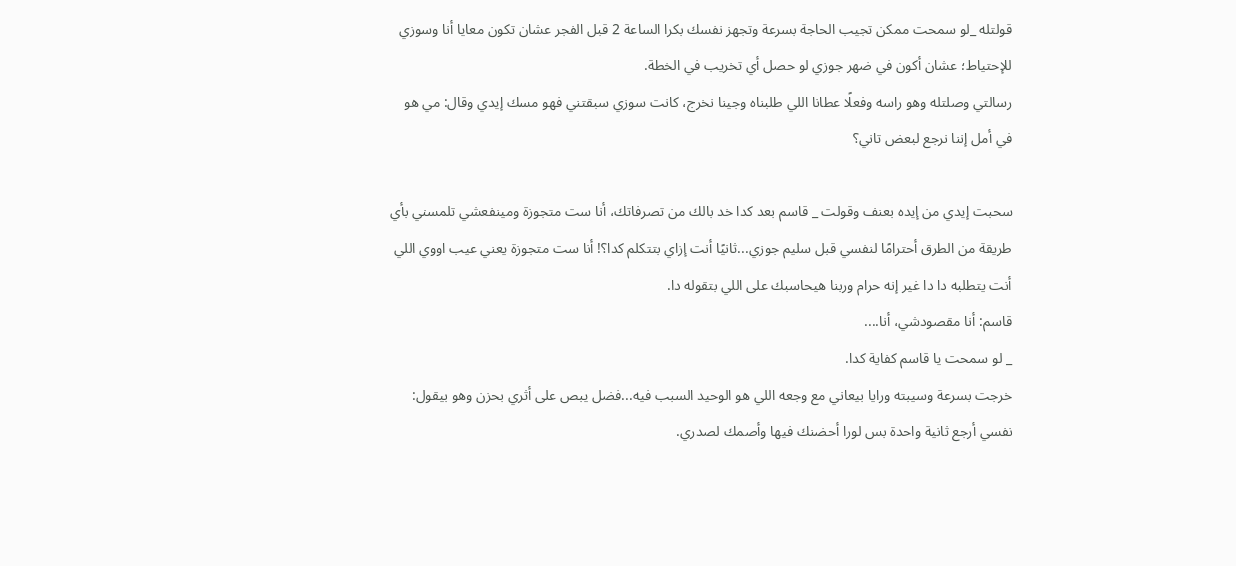قولتله _لو سمحت ممكن تجيب الحاجة بسرعة وتجهز نفسك بكرا الساعة 2 قبل الفجر عشان تكون معايا أنا وسوزي للإحتياط؛ عشان أكون في ضهر جوزي لو حصل أي تخريب في الخطة.
رسالتي وصلتله وهو راسه وفعلًا عطانا اللي طلبناه وجينا نخرج، كانت سوزي سبقتني فهو مسك إيدي وقال: مي هو في أمل إننا نرجع لبعض تاني؟

سحبت إيدي من إيده بعنف وقولت _ قاسم بعد كدا خد بالك من تصرفاتك، أنا ست متجوزة ومينفعشي تلمسني بأي طريقة من الطرق أحترامًا لنفسي قبل سليم جوزي...ثانيًا أنت إزاي بتتكلم كدا؟! أنا ست متجوزة يعني عيب اووي اللي أنت يتطلبه دا دا غير إنه حرام وربنا هيحاسبك على اللي بتقوله دا.
قاسم: أنا مقصودشي، أنا....
_ لو سمحت يا قاسم كفاية كدا.
خرجت بسرعة وسيبته ورايا بيعاني مع وجعه اللي هو الوحيد السبب فيه...فضل يبص على أثري بحزن وهو بيقول: نفسي أرجع ثانية واحدة بس لورا أحضنك فيها وأصمك لصدري.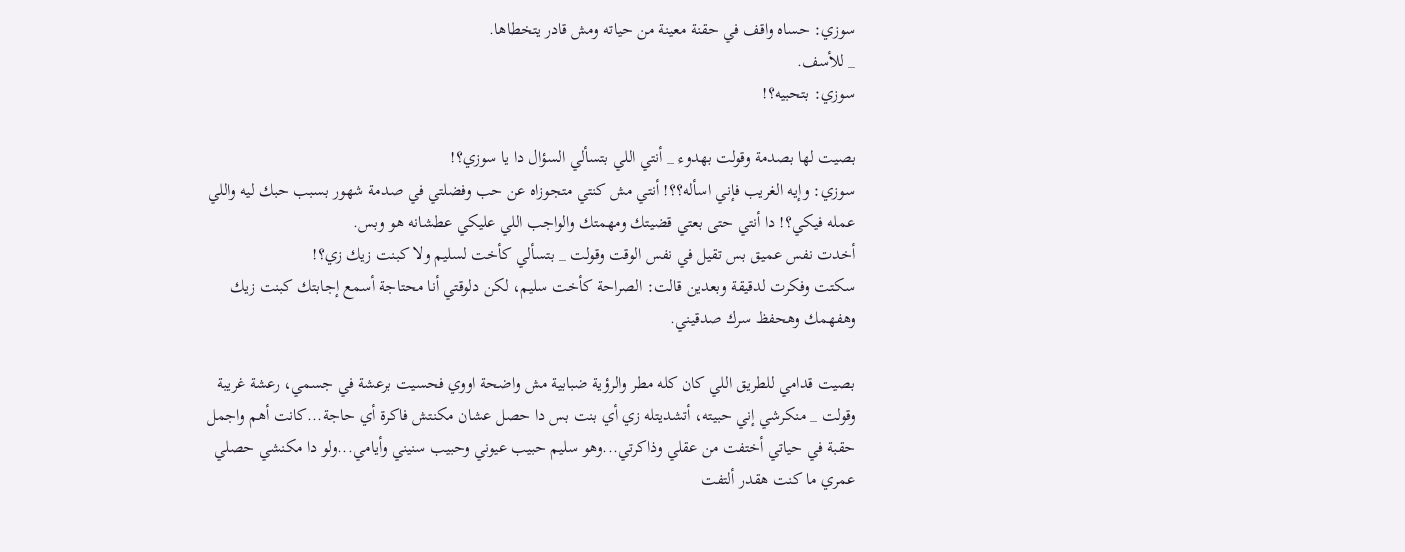سوزي: حساه واقف في حقنة معينة من حياته ومش قادر يتخطاها.
_ للأسف.
سوزي: بتحبيه؟!

بصيت لها بصدمة وقولت بهدوء _ أنتي اللي بتسألي السؤال دا يا سوزي؟!
سوزي: وإيه الغريب فإني اسأله؟؟! أنتي مش كنتي متجوزاه عن حب وفضلتي في صدمة شهور بسبب حبك ليه واللي عمله فيكي؟! دا أنتي حتى بعتي قضيتك ومهمتك والواجب اللي عليكي عطشانه هو وبس.
أخدت نفس عميق بس تقيل في نفس الوقت وقولت _ بتسألي كأخت لسليم ولا كبنت زيك زي؟!
سكتت وفكرت لدقيقة وبعدين قالت: الصراحة كأخت سليم، لكن دلوقتي أنا محتاجة أسمع إجابتك كبنت زيك وهفهمك وهحفظ سرك صدقيني.

بصيت قدامي للطريق اللي كان كله مطر والرؤية ضبابية مش واضحة اووي فحسيت برعشة في جسمي، رعشة غريبة وقولت _ منكرشي إني حبيته، أتشديتله زي أي بنت بس دا حصل عشان مكنتش فاكرة أي حاجة...كانت أهم واجمل حقبة في حياتي أختفت من عقلي وذاكرتي...وهو سليم حبيب عيوني وحبيب سنيني وأيامي...ولو دا مكنشي حصلي عمري ما كنت هقدر ألتفت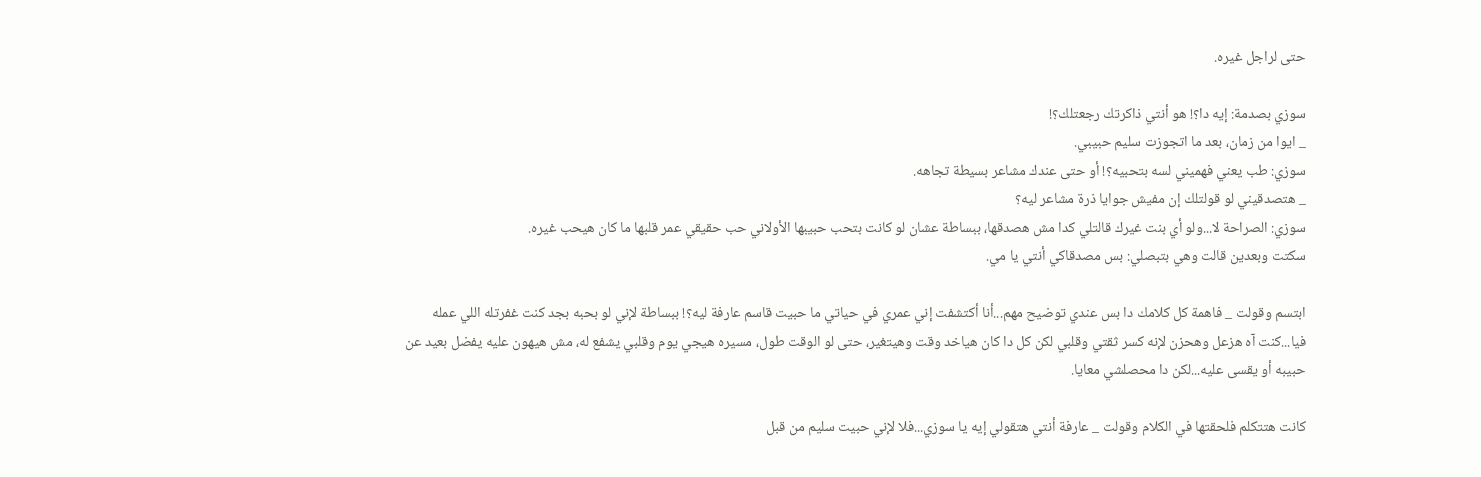حتى لراجل غيره.

سوزي بصدمة: إيه دا؟! هو أنتي ذاكرتك رجعتلك؟!
_ ايوا من زمان، بعد ما اتجوزت سليم حبيبي.
سوزي: طب يعني فهميني لسه بتحبيه؟! أو حتى عندك مشاعر بسيطة تجاهه.
_ هتصدقيني لو قولتلك إن مفيش جوايا ذرة مشاعر ليه؟
سوزي: الصراحة لا...ولو أي بنت غيرك قالتلي كدا مش هصدقها، ببساطة عشان لو كانت بتحب حبيبها الأولاني حب حقيقي عمر قلبها ما كان هيحب غيره.
سكتت وبعدين قالت وهي بتبصلي: بس مصدقاكي أنتي يا مي.

ابتسم وقولت _ فاهمة كل كلامك دا بس عندي توضيح مهم...أنا أكتشفت إني عمري في حياتي ما حبيت قاسم عارفة ليه؟! ببساطة لإني لو بحبه بجد كنت غفرتله اللي عمله فيا...كنت آه هزعل وهحزن لإنه كسر ثقتي وقلبي لكن كل دا كان هياخد وقت وهيتغير، حتى لو الوقت طول، مسيره هيجي يوم وقلبي يشفع له، مش هيهون عليه يفضل بعيد عن حبيبه أو يقسى عليه...لكن دا محصلشي معايا.

كانت هتتكلم فلحقتها في الكلام وقولت _ عارفة أنتي هتقولي إيه يا سوزي...فلا لإني حبيت سليم من قبل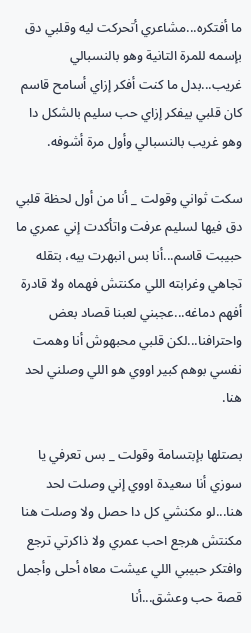ما أفتكره...مشاعري أتحركت ليه وقلبي دق بإسمه للمرة التانية وهو بالنسبالي غريب...بدل ما كنت أفكر إزاي أسامح قاسم كان قلبي بيفكر إزاي حب سليم بالشكل دا وهو غريب بالنسبالي وأول مرة أشوفه.

سكت ثواني وقولت _ أنا من أول لحظة قلبي دق فيها لسليم عرفت واتأكدت إني عمري ما حبيبت قاسم...أنا بس انبهرت بيه، بتقله تجاهي وغرابته اللي مكنتش فهماه ولا قادرة أفهم دماغه...عجبني لعبنا قصاد بعض واحترافنا...لكن قلبي محبهوش أنا وهمت نفسي بوهم كبير اووي هو اللي وصلني لحد هنا.

بصتلها بإبتسامة وقولت _ بس تعرفي يا سوزي أنا سعيدة اووي إني وصلت لحد هنا...لو مكنشي كل دا حصل ولا وصلت هنا مكنتش هرجع احب عمري ولا ذاكرتي ترجع وافتكر حبيبي اللي عيشت معاه أحلى وأجمل قصة حب وعشق...أنا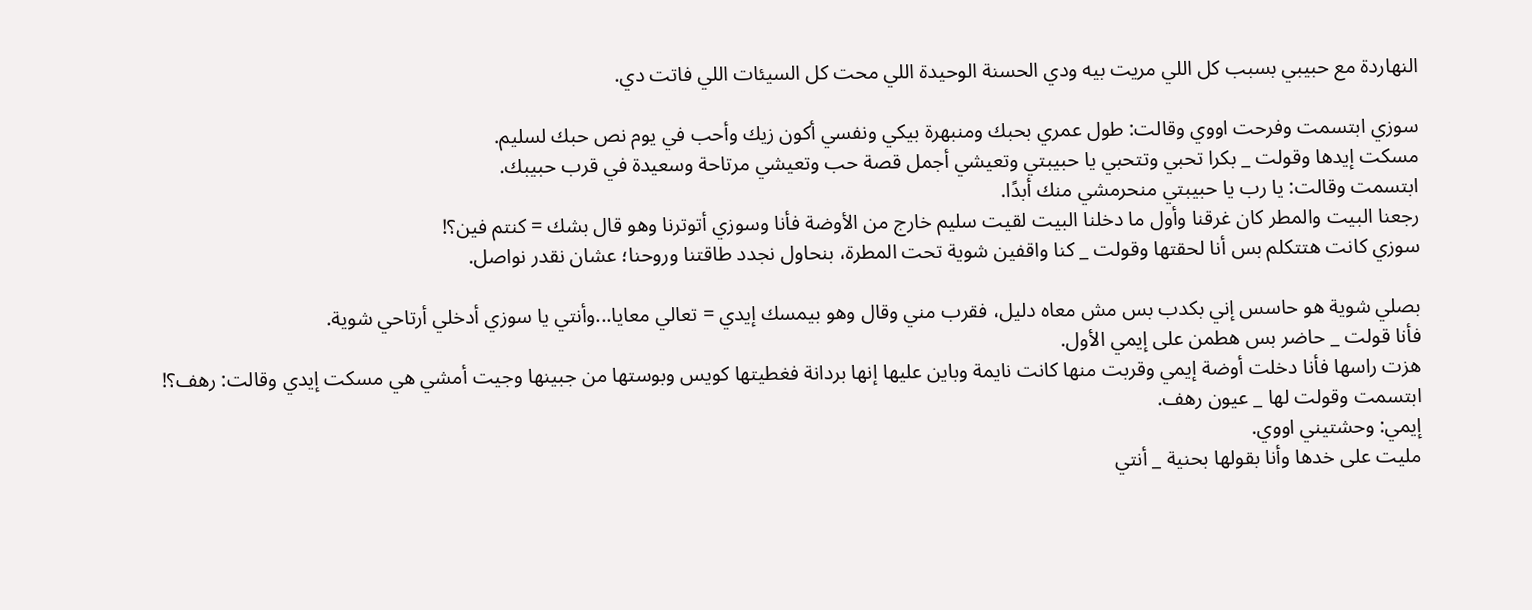النهاردة مع حبيبي بسبب كل اللي مريت بيه ودي الحسنة الوحيدة اللي محت كل السيئات اللي فاتت دي.

سوزي ابتسمت وفرحت اووي وقالت: طول عمري بحبك ومنبهرة بيكي ونفسي أكون زيك وأحب في يوم نص حبك لسليم.
مسكت إيدها وقولت _ بكرا تحبي وتتحبي يا حبيبتي وتعيشي أجمل قصة حب وتعيشي مرتاحة وسعيدة في قرب حبيبك.
ابتسمت وقالت: يا رب يا حبيبتي منحرمشي منك أبدًا.
رجعنا البيت والمطر كان غرقنا وأول ما دخلنا البيت لقيت سليم خارج من الأوضة فأنا وسوزي أتوترنا وهو قال بشك = كنتم فين؟!
سوزي كانت هتتكلم بس أنا لحقتها وقولت _ كنا واقفين شوية تحت المطرة، بنحاول نجدد طاقتنا وروحنا؛ عشان نقدر نواصل.

بصلي شوية هو حاسس إني بكدب بس مش معاه دليل، فقرب مني وقال وهو بيمسك إيدي = تعالي معايا...وأنتي يا سوزي أدخلي أرتاحي شوية.
فأنا قولت _ حاضر بس هطمن على إيمي الأول.
هزت راسها فأنا دخلت أوضة إيمي وقربت منها كانت نايمة وباين عليها إنها بردانة فغطيتها كويس وبوستها من جبينها وجيت أمشي هي مسكت إيدي وقالت: رهف؟!
ابتسمت وقولت لها _ عيون رهف.
إيمي: وحشتيني اووي.
مليت على خدها وأنا بقولها بحنية _ أنتي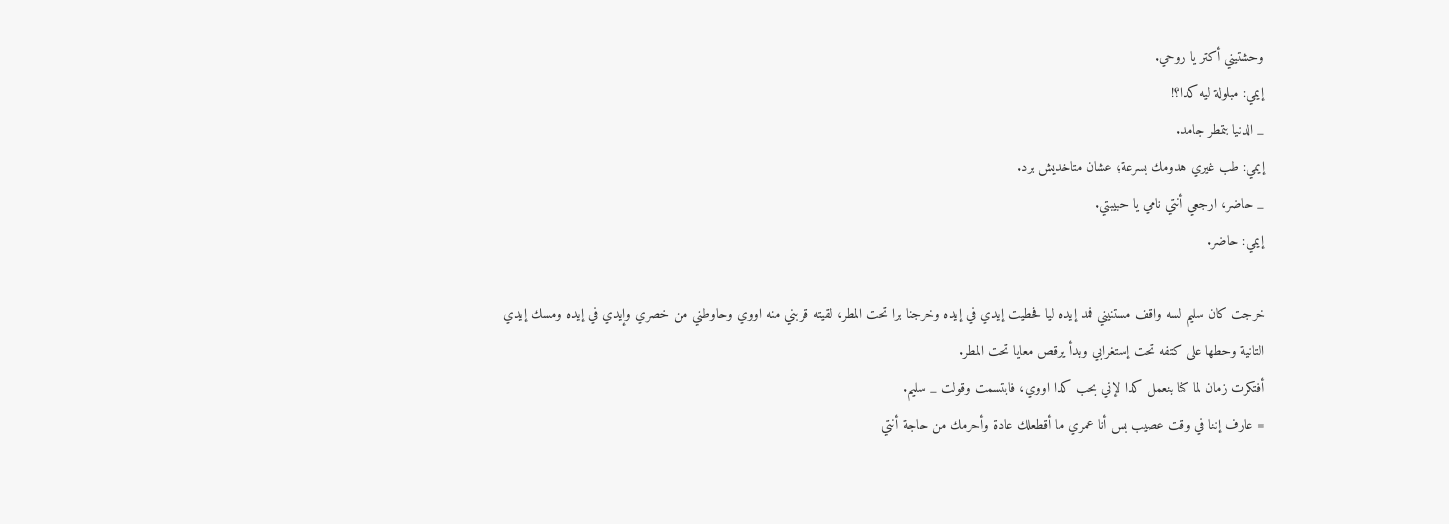وحشتيني أكتر يا روحي.
إيمي: مبلولة ليه كدا؟!
_ الدنيا بتمطر جامد.
إيمي: طب غيري هدومك بسرعة؛ عشان متاخديش برد.
_ حاضر، ارجعي أنتي نامي يا حبيبتي.
إيمي: حاضر.

خرجت كان سليم لسه واقف مستنيني فمد إيده ليا فحطيت إيدي في إيده وخرجنا برا تحت المطر، لقيته قربني منه اووي وحاوطني من خصري وإيدي في إيده ومسك إيدي التانية وحطها على كتفه تحت إستغرابي وبدأ يرقص معايا تحت المطر.
أفتكرت زمان لما كنا بنعمل كدا لإني بحب كدا اووي، فابتسمت وقولت _ سليم.
= عارف إننا في وقت عصيب بس أنا عمري ما أقطعلك عادة وأحرمك من حاجة أنتي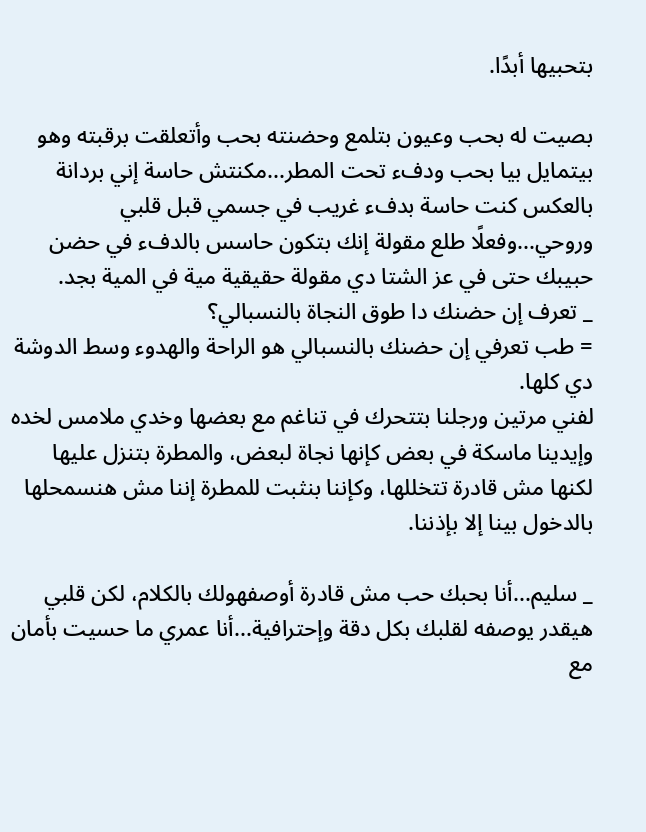بتحبيها أبدًا.

بصيت له بحب وعيون بتلمع وحضنته بحب وأتعلقت برقبته وهو بيتمايل بيا بحب ودفء تحت المطر...مكنتش حاسة إني بردانة بالعكس كنت حاسة بدفء غريب في جسمي قبل قلبي وروحي...وفعلًا طلع مقولة إنك بتكون حاسس بالدفء في حضن حبيبك حتى في عز الشتا دي مقولة حقيقية مية في المية بجد.
_ تعرف إن حضنك دا طوق النجاة بالنسبالي؟
= طب تعرفي إن حضنك بالنسبالي هو الراحة والهدوء وسط الدوشة دي كلها.
لفني مرتين ورجلنا بتتحرك في تناغم مع بعضها وخدي ملامس لخده وإيدينا ماسكة في بعض كإنها نجاة لبعض، والمطرة بتنزل عليها لكنها مش قادرة تتخللها، وكإننا بنثبت للمطرة إننا مش هنسمحلها بالدخول بينا إلا بإذننا.

_ سليم...أنا بحبك حب مش قادرة أوصفهولك بالكلام، لكن قلبي هيقدر يوصفه لقلبك بكل دقة وإحترافية...أنا عمري ما حسيت بأمان مع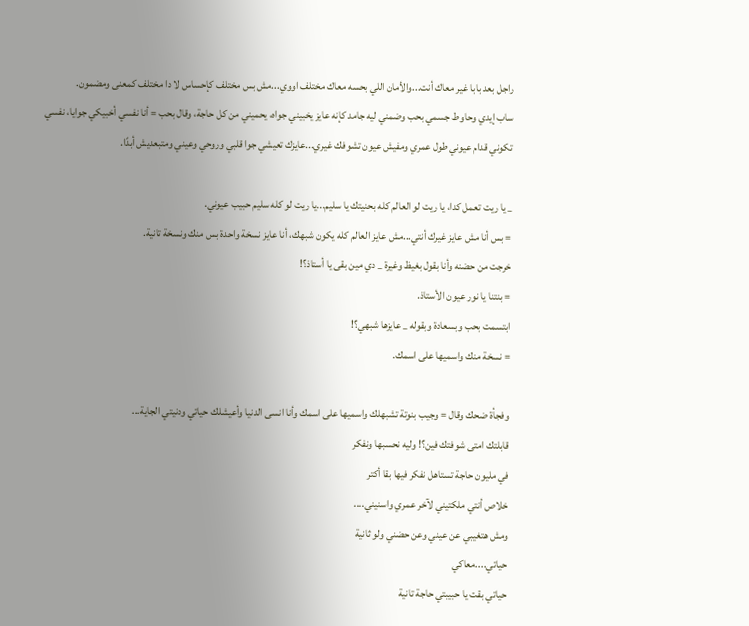راجل بعد بابا غير معاك أنت...والأمان اللي بحسه معاك مختلف اووي...مش بس مختلف كإحساس لا دا مختلف كمعنى ومضمون.
ساب إيدي وحاوط جسمي بحب وضمني ليه جامد كإنه عايز يخبيني جواه، يحميني من كل حاجة، وقال بحب = أنا نفسي أخبيكي جوايا، نفسي تكوني قدام عيوني طول عمري ومفيش عيون تشوفك غيري...عايزك تعيشي جوا قلبي وروحي وعيني ومتبعديش أبدًا.

_ يا ريت تعمل كدا، يا ريت لو العالم كله بحنيتك يا سليم...يا ريت لو كله سليم حبيب عيوني.
= بس أنا مش عايز غيرك أنتي...مش عايز العالم كله يكون شبهك، أنا عايز نسخة واحدة بس منك ونسخة تانية.
خرجت من حضنه وأنا بقول بغيظ وغيرة _ دي مين بقى يا أستاذ؟!
= بنتنا يا نور عيون الأستاذ.
ابتسمت بحب وبسعادة وبقوله _ عايزها شبهي؟!
= نسخة منك واسميها على اسمك.

وفجأة ضحك وقال = وجيب بنوتة تشبهلك واسميها على اسمك وأنا انسى الدنيا وأعيشلك حياتي ودنيتي الجاية...
قابلتك امتى شوفتك فين؟! وليه نحسبها ونفكر
في مليون حاجة تستاهل نفكر فيها بقا أكتر
خلاص أنتي ملكتيني لآخر عمري واسنيني....
ومش هتغيبي عن عيني وعن حضني ولو ثانية
حياتي....معاكي
حياتي بقت يا حبيبتي حاجة تانية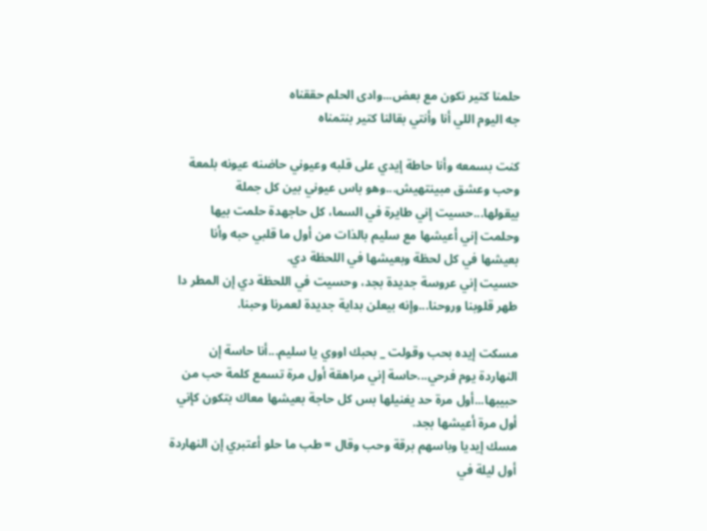حلمنا كتير نكون مع بعض...وادى الحلم حققناه
جه اليوم اللي أنا وأنتي بقالنا كتير بنتمناه

كنت بسمعه وأنا حاطة إيدي على قلبه وعيوني حاضنه عيونه بلمعة وحب وعشق مبينتهيش...وهو باس عيوني بين كل جملة بيقولها...حسيت إني طايرة في السما، كل حاجهدة حلمت بيها وحلمت إني أعيشها مع سليم بالذات من أول ما قلبي حبه وأنا بعيشها في كل لحظة وبعيشها في اللحظة دي.
حسيت إني عروسة جديدة بجد، وحسيت في اللحظة دي إن المطر دا طهر قلوبنا وروحنا...وإنه بيعلن بداية جديدة لعمرنا وحبنا.

مسكت إيده بحب وقولت _ بحبك اووي يا سليم...أنا حاسة إن النهاردة يوم فرحي...حاسة إني مراهقة أول مرة تسمع كلمة حب من حبيبها...أول مرة حد يغنيلها بس كل حاجة بعيشها معاك بتكون كإني أول مرة أعيشها بجد.
مسك إيديا وباسهم برقة وحب وقال = طب ما حلو أعتبري إن النهاردة أول ليلة في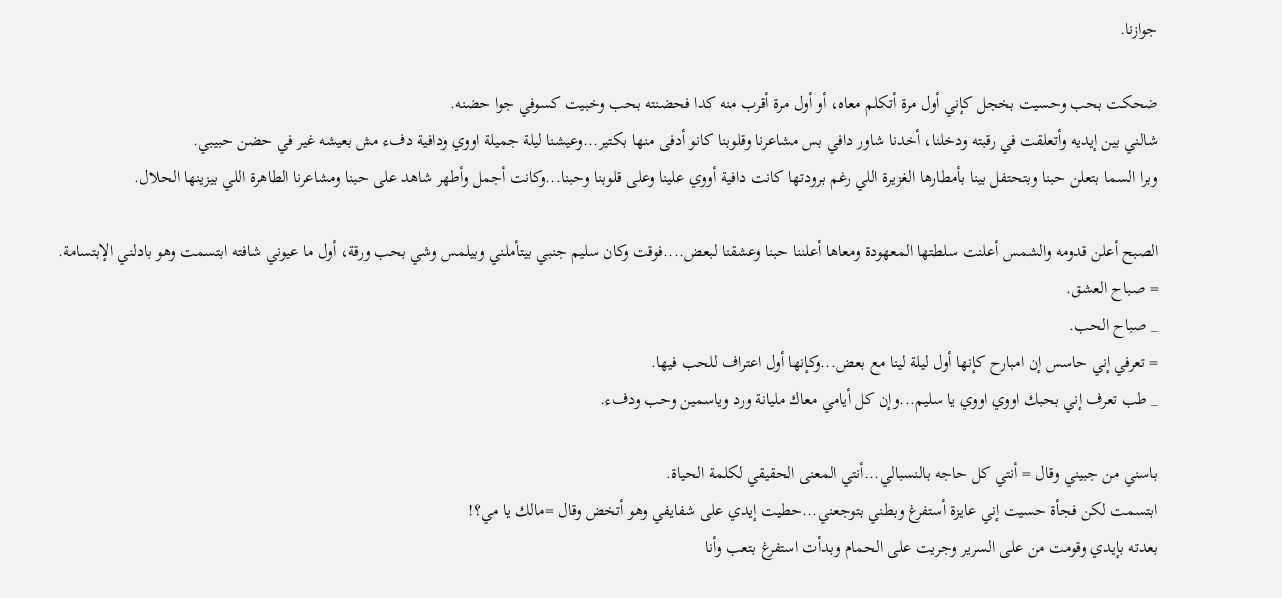جوازنا.

ضحكت بحب وحسيت بخجل كإني أول مرة أتكلم معاه، أو أول مرة أقرب منه كدا فحضنته بحب وخبيت كسوفي جوا حضنه.
شالني بين إيديه وأتعلقت في رقبته ودخلنا، أخدنا شاور دافي بس مشاعرنا وقلوبنا كانو أدفى منها بكتير...وعيشنا ليلة جميلة اووي ودافية دفء مش بعيشه غير في حضن حبيبي.
وبرا السما بتعلن حبنا وبتحتفل بينا بأمطارها الغزيرة اللي رغم برودتها كانت دافية أووي علينا وعلى قلوبنا وحبنا...وكانت أجمل وأطهر شاهد على حبنا ومشاعرنا الطاهرة اللي بيزينها الحلال.

الصبح أعلن قدومه والشمس أعلنت سلطتها المعهودة ومعاها أعلننا حبنا وعشقنا لبعض....فوقت وكان سليم جنبي بيتأملني وبيلمس وشي بحب ورقة، أول ما عيوني شافته ابتسمت وهو بادلني الإبتسامة.
= صباح العشق.
_ صباح الحب.
= تعرفي إني حاسس إن امبارح كإنها أول ليلة لينا مع بعض...وكإنها أول اعتراف للحب فيها.
_ طب تعرف إني بحبك اووي اووي يا سليم...وإن كل أيامي معاك مليانة ورد وياسمين وحب ودفء.

باسني من جبيني وقال = أنتي كل حاجه بالنسبالي...أنتي المعنى الحقيقي لكلمة الحياة.
ابتسمت لكن فجأة حسيت إني عايزة أستفرغ وبطني بتوجعني...حطيت إيدي على شفايفي وهو أتخض وقال =مالك يا مي؟!
بعدته بإيدي وقومت من على السرير وجريت على الحمام وبدأت استفرغ بتعب وأنا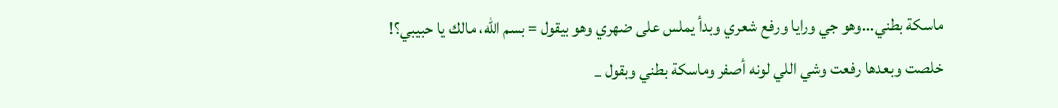ماسكة بطني...وهو جي ورايا ورفع شعري وبدأ يملس على ضهري وهو بيقول = بسم الله، مالك يا حبيبي؟!
خلصت وبعدها رفعت وشي اللي لونه أصفر وماسكة بطني وبقول _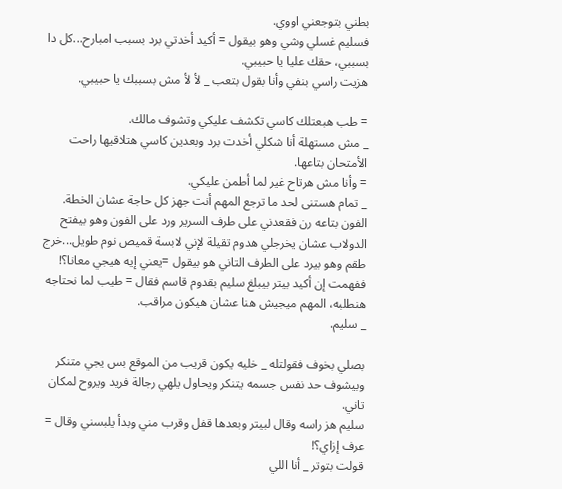بطني بتوجعني اووي.
فسليم غسلي وشي وهو بيقول = أكيد أخدتي برد بسبب امبارح...كل دا بسببي، حقك عليا يا حبيبي.
هزيت راسي بنفي وأنا بقول بتعب _ لأ لأ مش بسببك يا حبيبي.

= طب هبعتلك كاسي تكشف عليكي وتشوف مالك.
_ مش مستهلة أنا شكلي أخدت برد وبعدين كاسي هتلاقيها راحت الأمتحان بتاعها.
= وأنا مش هرتاح غير لما أطمن عليكي.
_ تمام هستنى لحد ما ترجع المهم أنت جهز كل حاجة عشان الخطة.
الفون بتاعه رن فقعدني على طرف السرير ورد على الفون وهو بيفتح الدولاب عشان يخرجلي هدوم تقيلة لإني لابسة قميص نوم طويل...خرج طقم وهو بيرد على الطرف التاني هو بيقول =يعني إيه هيجي معانا؟!
ففهمت إن أكيد بيتر بيبلغ سليم بقدوم قاسم فقال = طيب لما نحتاجه هنطلبه، المهم ميجيش هنا عشان هيكون مراقب.
_ سليم.

بصلي بخوف فقولتله _ خليه يكون قريب من الموقع بس يجي متنكر وبيشوف حد نفس جسمه يتنكر ويحاول يلهي رجالة فريد ويروح لمكان تاني.
سليم هز راسه وقال لبيتر وبعدها قفل وقرب مني وبدأ يلبسني وقال = عرف إزاي؟!
قولت بتوتر _ أنا اللي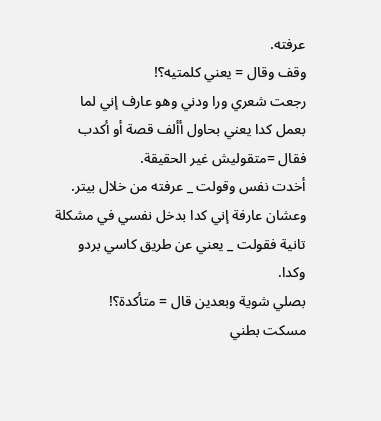عرفته.
وقف وقال = يعني كلمتيه؟!
رجعت شعري ورا ودني وهو عارف إني لما بعمل كدا يعني بحاول أألف قصة أو أكدب فقال =متقوليش غير الحقيقة.
أخدت نفس وقولت _ عرفته من خلال بيتر.
وعشان عارفة إني كدا بدخل نفسي في مشكلة تانية فقولت _ يعني عن طريق كاسي بردو وكدا.
بصلي شوية وبعدين قال = متأكدة؟!
مسكت بطني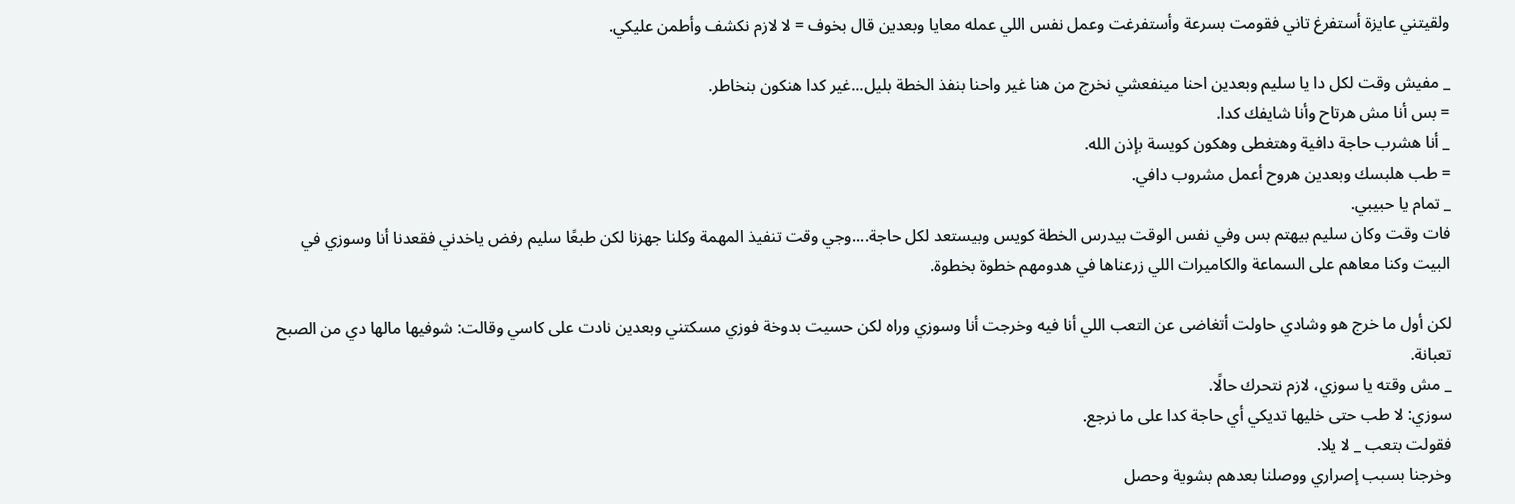ولقيتني عايزة أستفرغ تاني فقومت بسرعة وأستفرغت وعمل نفس اللي عمله معايا وبعدين قال بخوف = لا لازم نكشف وأطمن عليكي.

_ مفيش وقت لكل دا يا سليم وبعدين احنا مينفعشي نخرج من هنا غير واحنا بنفذ الخطة بليل...غير كدا هنكون بنخاطر.
= بس أنا مش هرتاح وأنا شايفك كدا.
_ أنا هشرب حاجة دافية وهتغطى وهكون كويسة بإذن الله.
= طب هلبسك وبعدين هروح أعمل مشروب دافي.
_ تمام يا حبيبي.
فات وقت وكان سليم بيهتم بس وفي نفس الوقت بيدرس الخطة كويس وبيستعد لكل حاجة....وجي وقت تنفيذ المهمة وكلنا جهزنا لكن طبعًا سليم رفض ياخدني فقعدنا أنا وسوزي في البيت وكنا معاهم على السماعة والكاميرات اللي زرعناها في هدومهم خطوة بخطوة.

لكن أول ما خرج هو وشادي حاولت أتغاضى عن التعب اللي أنا فيه وخرجت أنا وسوزي وراه لكن حسيت بدوخة فوزي مسكتني وبعدين نادت على كاسي وقالت: شوفيها مالها دي من الصبح تعبانة.
_ مش وقته يا سوزي، لازم نتحرك حالًا.
سوزي: لا طب حتى خليها تديكي أي حاجة كدا على ما نرجع.
فقولت بتعب _ لا يلا.
وخرجنا بسبب إصراري ووصلنا بعدهم بشوية وحصل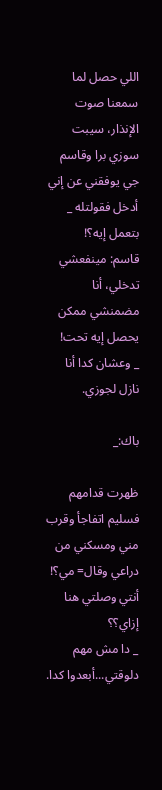اللي حصل لما سمعنا صوت الإنذار، سيبت سوزي برا وقاسم جي يوفقني عن إني أدخل فقولتله _ بتعمل إيه؟!
قاسم: مينفعشي تدخلي، أنا مضمنشي ممكن يحصل إيه تحت!
_ وعشان كدا أنا نازل لجوزي.

باك:_

ظهرت قدامهم فسليم اتفاجأ وقرب مني ومسكني من دراعي وقال= مي؟! أنتي وصلتي هنا إزاي؟؟
_ دا مش مهم دلوقتي...أبعدوا كدا.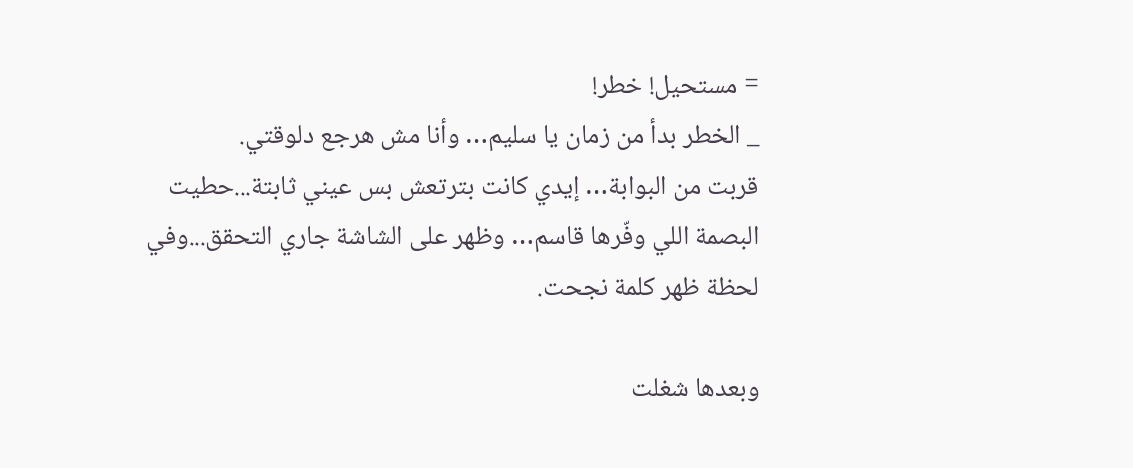= مستحيل! خطر!
_ الخطر بدأ من زمان يا سليم… وأنا مش هرجع دلوقتي.
قربت من البوابة… إيدي كانت بترتعش بس عيني ثابتة...حطيت البصمة اللي وفّرها قاسم… وظهر على الشاشة جاري التحقق...وفي لحظة ظهر كلمة نجحت.

وبعدها شغلت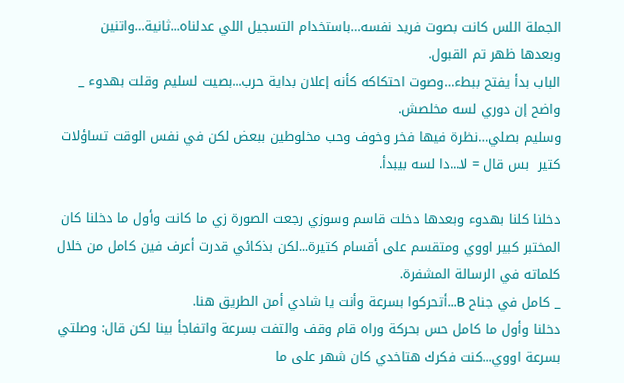الجملة اللس كانت بصوت فريد نفسه…باستخدام التسجيل اللي عدلناه...ثانية…واتنين وبعدها ظهر تم القبول.
الباب بدأ يفتح ببطء…وصوت احتكاكه كأنه إعلان بداية حرب...بصيت لسليم وقلت بهدوء _ واضح إن دوري لسه مخلصش.
وسليم بصلي…نظرة فيها فخر وخوف وحب مخلوطين ببعض لكن في نفس الوقت تساؤلات كتير  بس قال = لا...دا لسه بيبدأ.

دخلنا كلنا بهدوء وبعدها دخلت قاسم وسوزي رجعت الصورة زي ما كانت وأول ما دخلنا كان المختبر كبير اووي ومتقسم على أقسام كتيرة...لكن بذكائي قدرت أعرف فين كامل من خلال كلماته في الرسالة المشفرة.
_ كامل في جناح B...أتحركوا بسرعة وأنت يا شادي أمن الطريق هنا.
دخلنا وأول ما كامل حس بحركة وراه قام وقف والتفت بسرعة واتفاجأ بينا لكن قال: وصلتي بسرعة اووي...كنت فكرك هتاخدي كان شهر على ما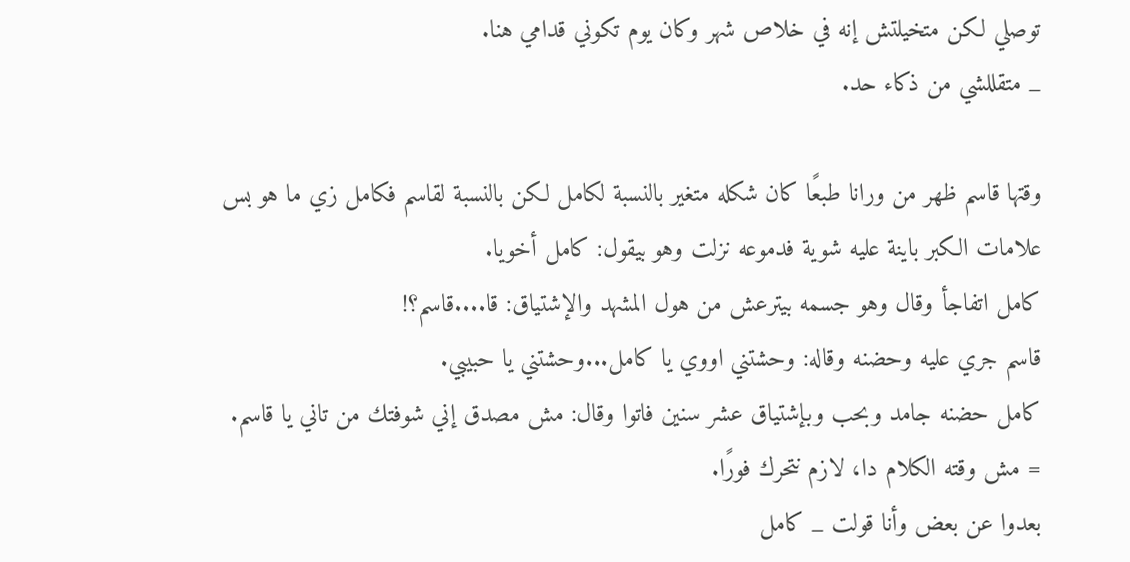توصلي لكن متخيلتش إنه في خلاص شهر وكان يوم تكوني قدامي هنا.
_ متقللشي من ذكاء حد.

وقتها قاسم ظهر من ورانا طبعًا كان شكله متغير بالنسبة لكامل لكن بالنسبة لقاسم فكامل زي ما هو بس علامات الكبر باينة عليه شوية فدموعه نزلت وهو بيقول: كامل أخويا.
كامل اتفاجأ وقال وهو جسمه بيترعش من هول المشهد والإشتياق: قا....قاسم؟!
قاسم جري عليه وحضنه وقاله: وحشتني اووي يا كامل...وحشتني يا حبيبي.
كامل حضنه جامد وبحب وبإشتياق عشر سنين فاتوا وقال: مش مصدق إني شوفتك من تاني يا قاسم.
= مش وقته الكلام دا، لازم نتحرك فورًا.
بعدوا عن بعض وأنا قولت _ كامل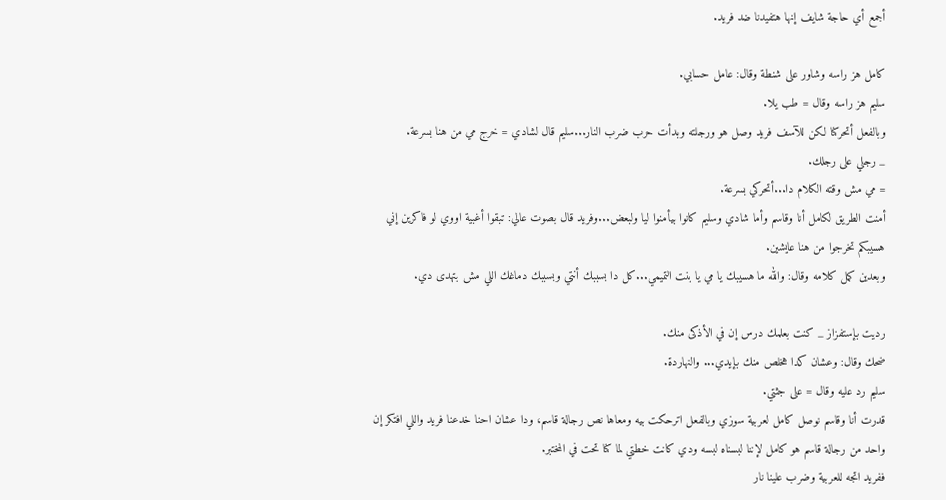أجمع أي حاجة شايف إنها هتفيدنا ضد فريد.

كامل هز راسه وشاور على شنطة وقال: عامل حسابي.
سليم هز راسه وقال = طب يلا.
وبالفعل أتحركنا لكن للآسف فريد وصل هو ورجلته وبدأت حرب ضرب النار...سليم قال لشادي = خرج مي من هنا بسرعة.
_ رجلي على رجلك.
= مي مش وقته الكلام دا...أتحركي بسرعة.
أمنت الطريق لكامل أنا وقاسم وأما شادي وسليم كانوا بيأمنوا ليا ولبعض...وفريد قال بصوت عالي: تبقوا أغبية اووي لو فاكرين إني هسيبكم تخرجوا من هنا عايشين.
وبعدين كمل كلامه وقال: والله ما هسيبك يا مي يا بنت التميمي...كل دا بسببك أنتي وبسببك دماغك اللي مش بتهدى دي.

رديت بإستفزاز _ كنت بعلمك درس إن في الأذكى منك.
ضحك وقال: وعشان كدا هخلص منك بإيدي... والنهاردة.
سليم رد عليه وقال = على جثتي.
قدرت أنا وقاسم نوصل كامل لعربية سوزي وبالفعل اترحكت بيه ومعاها نص رجالة قاسم، ودا عشان احنا خدعنا فريد واللي افتكر إن واحد من رجالة قاسم هو كامل لإننا لبسناه لبسه ودي كانت خطتي لما كنا تحت في المختبر.
ففريد اتجه للعربية وضرب علينا نار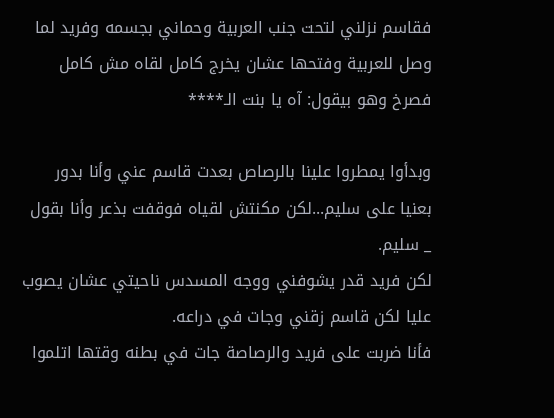فقاسم نزلني لتحت جنب العربية وحماني بجسمه وفريد لما وصل للعربية وفتحها عشان يخرج كامل لقاه مش كامل فصرخ وهو بيقول: آه يا بنت الـ****

وبدأوا يمطروا علينا بالرصاص بعدت قاسم عني وأنا بدور بعنيا على سليم...لكن مكنتش لقياه فوقفت بذعر وأنا بقول _ سليم.
لكن فريد قدر يشوفني ووجه المسدس ناحيتي عشان يصوب عليا لكن قاسم زقني وجات في دراعه.
فأنا ضربت على فريد والرصاصة جات في بطنه وقتها اتلموا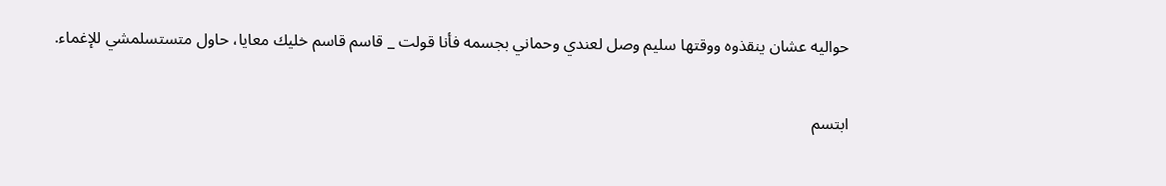حواليه عشان ينقذوه ووقتها سليم وصل لعندي وحماني بجسمه فأنا قولت _ قاسم قاسم خليك معايا، حاول متستسلمشي للإغماء.

ابتسم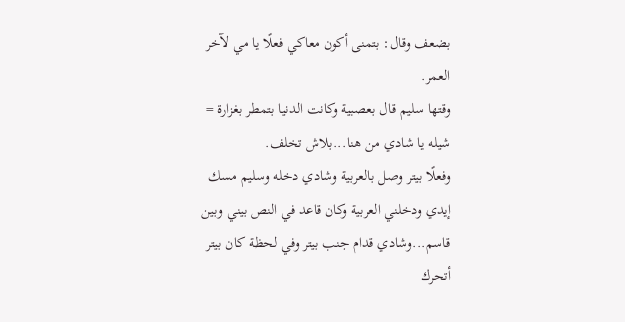بضعف وقال: بتمنى أكون معاكي فعلًا يا مي لآخر العمر.
وقتها سليم قال بعصبية وكانت الدنيا بتمطر بغزارة = شيله يا شادي من هنا...بلاش تخلف.
وفعلًا بيتر وصل بالعربية وشادي دخله وسليم مسك إيدي ودخلني العربية وكان قاعد في النص بيني وبين قاسم...وشادي قدام جنب بيتر وفي لحظة كان بيتر أتحرك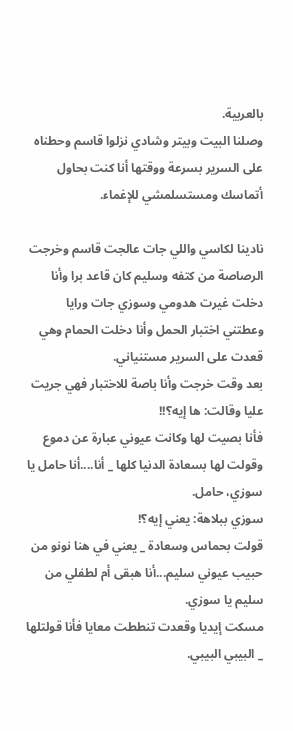بالعربية.
وصلنا البيت وبيتر وشادي نزلوا قاسم وحطناه على السرير بسرعة ووقتها أنا كنت بحاول أتماسك ومستسلمشي للإغماء.

نادينا لكاسي واللي جات عالجت قاسم وخرجت الرصاصة من كتفه وسليم كان قاعد برا وأنا دخلت غيرت هدومي وسوزي جات ورايا وعطتني اختبار الحمل وأنا دخلت الحمام وهي قعدت على السرير مستنياني.
بعد وقت خرجت وأنا باصة للاختبار فهي جريت عليا وقالت: ها إيه؟!!
فأنا بصيت لها وكانت عيوني عبارة عن دموع وقولت لها بسعادة الدنيا كلها _ أنا....أنا حامل يا سوزي، حامل.
سوزي ببلاهة: يعني إيه؟!
قولت بحماس وسعادة _ يعني في هنا نونو من حبيب عيوني سليم...أنا هبقى أم لطفلي من سليم يا سوزي.
مسكت إيديا وقعدت تنططت معايا فأنا قولتلها _ البيبي البيبي.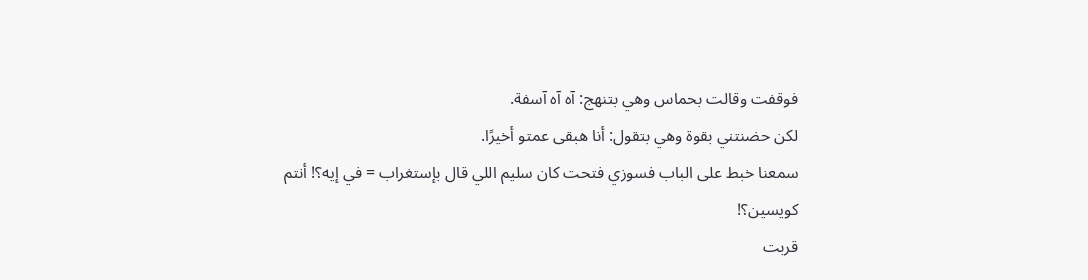فوقفت وقالت بحماس وهي بتنهج: آه آه آسفة.
لكن حضنتني بقوة وهي بتقول: أنا هبقى عمتو أخيرًا.
سمعنا خبط على الباب فسوزي فتحت كان سليم اللي قال بإستغراب = في إيه؟! أنتم كويسين؟!
قربت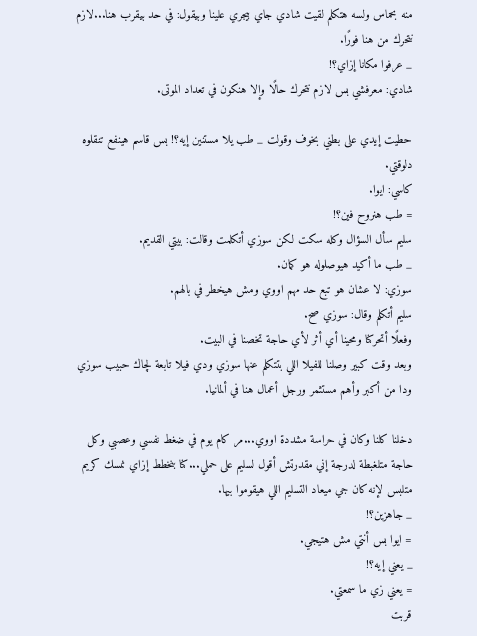منه بحماس ولسه هتكلم لقيت شادي جاي بيجري علينا وبيقول: في حد بيقرب هنا...لازم نتحرك من هنا فورًا.
_ عرفوا مكانا إزاي؟!
شادي: معرفشي بس لازم نتحرك حالًا وإلا هنكون في تعداد الموتى.

حطيت إيدي على بطني بخوف وقولت _ طب يلا مستنين إيه؟! بس قاسم هينفع تنقلوه دلوقتي.
كاسي: ايوا.
= طب هنروح فين؟!
سليم سأل السؤال وكله سكت لكن سوزي أتكلمت وقالت: بيتي القديم.
_ طب ما أكيد هيوصلوله هو كمان.
سوزي: لا عشان هو تبع حد مهم اووي ومش هيخطر في بالهم.
سليم أتكلم وقال: سوزي صح.
وفعلًا أتحركنا ومحينا أي أثر لأي حاجة تخصنا في البيت.
وبعد وقت كبير وصلنا للفيلا اللي بتتكلم عنها سوزي ودي فيلا تابعة لچاك حبيب سوزي ودا من أكبر وأهم مستثمر ورجل أعمال هنا في ألمانيا.

دخلنا كلنا وكان في حراسة مشددة اووي...مر كام يوم في ضغط نفسي وعصبي وكل حاجة متلغبطة لدرجة إني مقدرتش أقول لسليم على حملي...كنا بنخطط إزاي نمسك كريم متلبس لإنه كان جي ميعاد التسليم اللي هيقوموا بيها.
_ جاهزين؟!
= ايوا بس أنتي مش هتيجي.
_ يعني إيه؟!
= يعني زي ما سمعتي.
قربت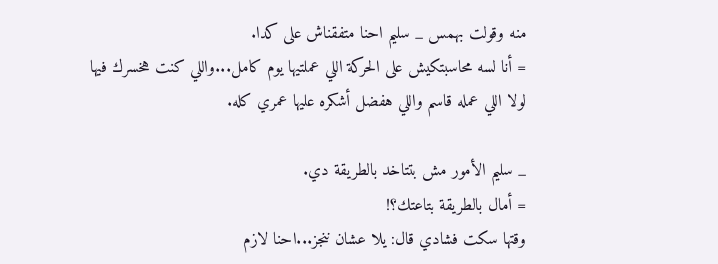منه وقولت بهمس _ سليم احنا متفقناش على كدا.
= أنا لسه محاسبتكيش على الحركة اللي عملتيها يوم كامل...واللي كنت هخسرك فيها لولا اللي عمله قاسم واللي هفضل أشكره عليها عمري كله.

_ سليم الأمور مش بتتاخد بالطريقة دي.
= أمال بالطريقة بتاعتك؟!
وقتها سكت فشادي قال: يلا عشان ننجز...احنا لازم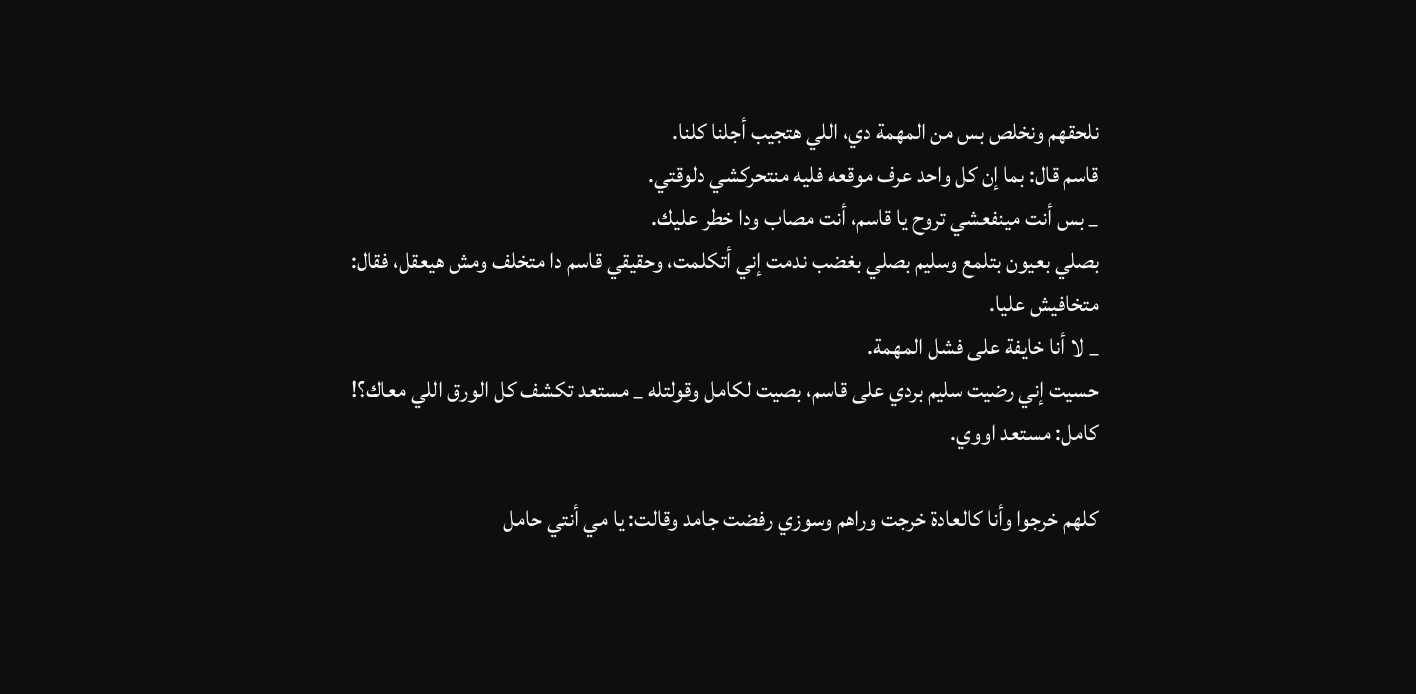نلحقهم ونخلص بس من المهمة دي، اللي هتجيب أجلنا كلنا.
قاسم قال: بما إن كل واحد عرف موقعه فليه منتحركشي دلوقتي.
_ بس أنت مينفعشي تروح يا قاسم، أنت مصاب ودا خطر عليك.
بصلي بعيون بتلمع وسليم بصلي بغضب ندمت إني أتكلمت، وحقيقي قاسم دا متخلف ومش هيعقل، فقال: متخافيش عليا.
_ لا أنا خايفة على فشل المهمة.
حسيت إني رضيت سليم بردي على قاسم، بصيت لكامل وقولتله _ مستعد تكشف كل الورق اللي معاك؟!
كامل: مستعد اووي.

كلهم خرجوا وأنا كالعادة خرجت وراهم وسوزي رفضت جامد وقالت: يا مي أنتي حامل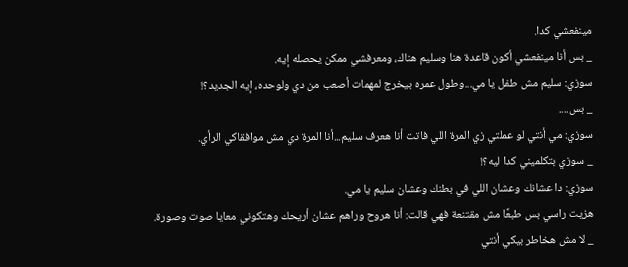مينفعشي كدا.
_ بس أنا مينفعشي أكون قاعدة هنا وسليم هناك، ومعرفشي ممكن يحصله إيه.
سوزي: سليم مش طفل يا مي...وطول عمره بيخرج لمهمات أصعب من دي ولوحده، إيه الجديد؟!
_ بس....
سوزي: مي أنتي لو عملتي زي المرة اللي فاتت أنا هعرف سليم...أنا المرة دي مش موافقاكي الرأي.
_ سوزي بتكلميني كدا ليه؟!
سوزي: دا عشانك وعشان اللي في بطنك وعشان سليم يا مي.
هزيت راسي بس طبعًا مش مقتنعة فهي قالت: أنا هروح وراهم عشان أريحك وهتكوني معايا صوت وصورة.
_ لا مش هخاطر بيكي أنتي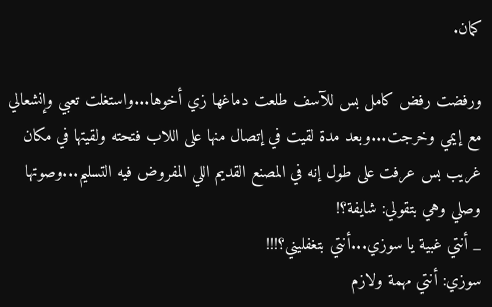كمان.

ورفضت رفض كامل بس للآسف طلعت دماغها زي أخوها...واستغلت تعبي وإنشعالي مع إيمي وخرجت...وبعد مدة لقيت في إتصال منها على اللاب فتحته ولقيتها في مكان غريب بس عرفت على طول إنه في المصنع القديم اللي المفروض فيه التسليم...وصوتها وصلي وهي بتقولي: شايفة؟!
_ أنتي غبية يا سوزي...أنتي بتغفليني؟!!!
سوزي: أنتي مهمة ولازم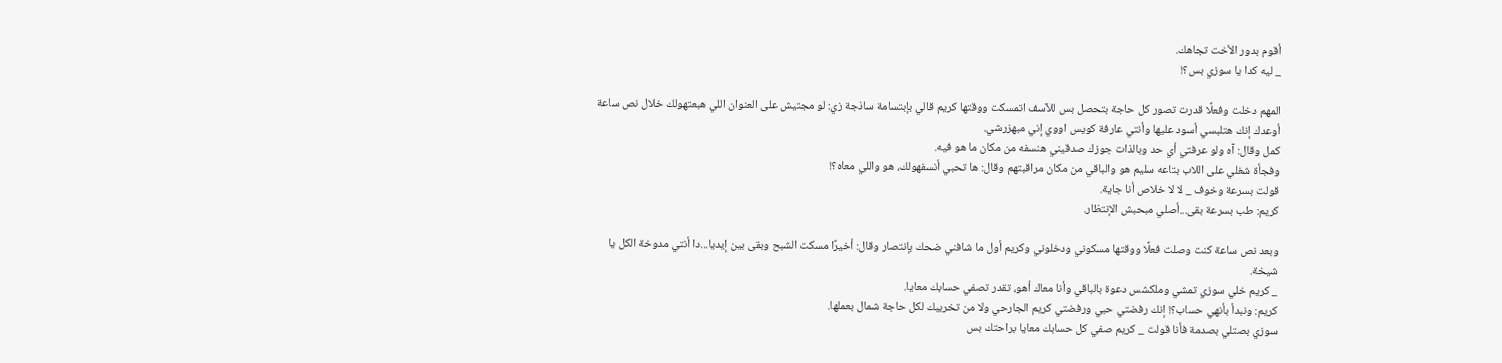أقوم بدور الأخت تجاهك.
_ ليه كدا يا سوزي بس؟!

المهم دخلت وفعلًا قدرت تصور كل حاجة بتحصل بس للآسف اتمسكت ووقتها كريم قالي بإبتسامة ساذجة زي: لو مجتيش على العنوان اللي هبعتهولك خلال نص ساعة أوعدك إنك هتلبسي أسود عليها وأنتي عارفة كويس اووي إني مبهزرشي.
كمل وقال: آه ولو عرفتي أي حد وبالذات جوزك صدقيني هنسفه من مكان ما هو فيه.
وفجأة شغلي على اللاب بتاعه سليم هو والباقي من مكان مراقبتهم وقال: ها تحبي أنسفهولك، هو واللي معاه؟!
قولت بسرعة وخوف _ لا لا خلاص أنا جاية.
كريم: طب بسرعة بقى...أصلي مبحبش الإنتظار.

وبعد نص ساعة كنت وصلت فعلًا ووقتها مسكوني ودخلوني وكريم أول ما شافني ضحك بإنتصار وقال: أخيرًا مسكت الشبح وبقى بين إيديا...دا أنتي مدوخة الكل يا شيخة.
_ كريم خلي سوزي تمشي وملكشس دعوة بالباقي وأنا معاك أهو، تقدر تصفي حسابك معايا.
كريم: ونبدأ بأنهي حساب؟! إنك رفضتي حبي ورفضتي كريم الجارحي ولا من تخريبك لكل حاجة شمال بعملها.
سوزي بصتلي بصدمة فأنا قولت _ كريم صفي كل حسابك معايا براحتك بس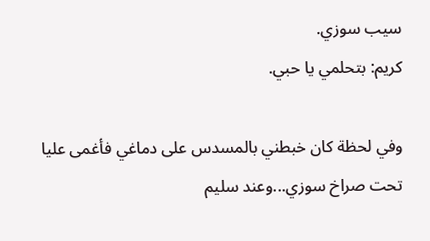سيب سوزي.
كريم: بتحلمي يا حبي.

وفي لحظة كان خبطني بالمسدس على دماغي فأغمى عليا تحت صراخ سوزي...وعند سليم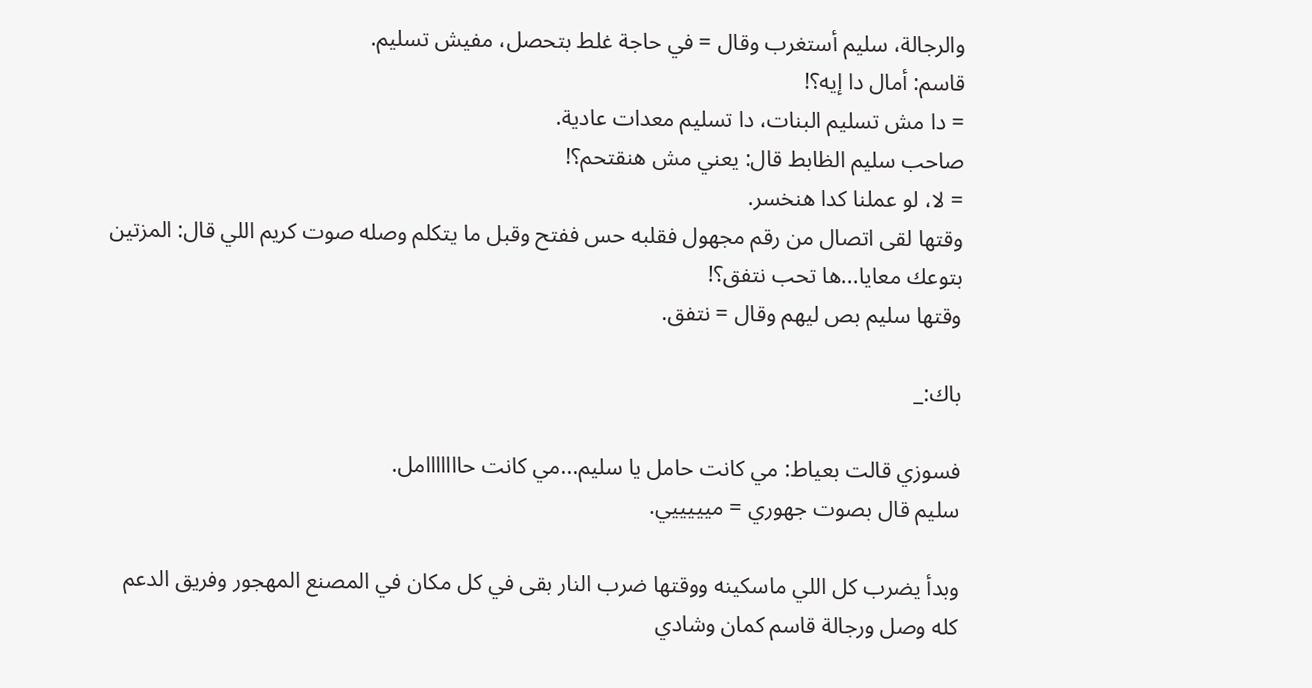والرجالة، سليم أستغرب وقال = في حاجة غلط بتحصل، مفيش تسليم.
قاسم: أمال دا إيه؟!
= دا مش تسليم البنات، دا تسليم معدات عادية.
صاحب سليم الظابط قال: يعني مش هنقتحم؟!
= لا، لو عملنا كدا هنخسر.
وقتها لقى اتصال من رقم مجهول فقلبه حس ففتح وقبل ما يتكلم وصله صوت كريم اللي قال: المزتين بتوعك معايا...ها تحب نتفق؟!
وقتها سليم بص ليهم وقال = نتفق.

باك:_

فسوزي قالت بعياط: مي كانت حامل يا سليم...مي كانت حااااااامل.
سليم قال بصوت جهوري = ميييييي.

وبدأ يضرب كل اللي ماسكينه ووقتها ضرب النار بقى في كل مكان في المصنع المهجور وفريق الدعم كله وصل ورجالة قاسم كمان وشادي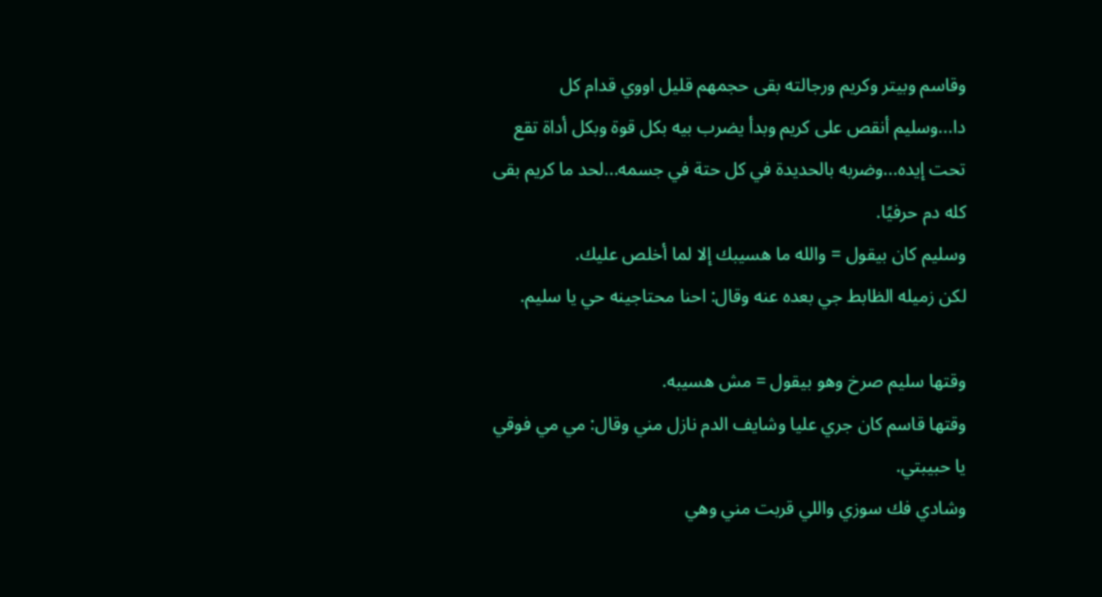وقاسم وبيتر وكريم ورجالته بقى حجمهم قليل اووي قدام كل دا...وسليم أنقص على كريم وبدأ يضرب بيه بكل قوة وبكل أداة تقع تحت إيده...وضربه بالحديدة في كل حتة في جسمه...لحد ما كريم بقى كله دم حرفيًا.
وسليم كان بيقول = والله ما هسيبك إلا لما أخلص عليك.
لكن زميله الظابط جي بعده عنه وقال: احنا محتاجينه حي يا سليم.

وقتها سليم صرخ وهو بيقول = مش هسيبه.
وقتها قاسم كان جري عليا وشايف الدم نازل مني وقال: مي مي فوقي يا حبيبتي.
وشادي فك سوزي واللي قربت مني وهي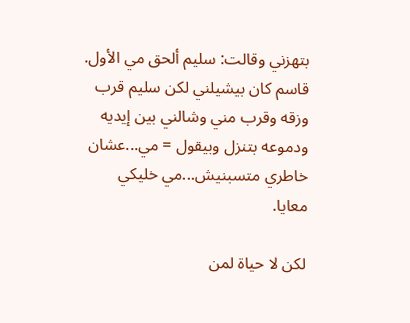بتهزني وقالت: سليم ألحق مي الأول.
قاسم كان بيشيلني لكن سليم قرب وزقه وقرب مني وشالني بين إيديه ودموعه بتنزل وبيقول = مي...عشان خاطري متسبنيش...مي خليكي معايا.

لكن لا حياة لمن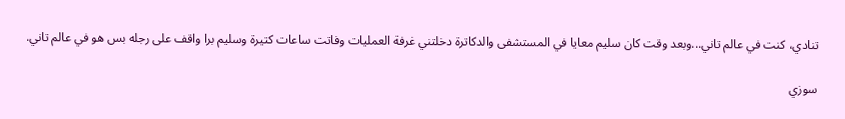تنادي، كنت في عالم تاني...وبعد وقت كان سليم معايا في المستشفى والدكاترة دخلتني غرفة العمليات وفاتت ساعات كتيرة وسليم برا واقف على رجله بس هو في عالم تاني.

سوزي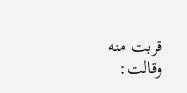قربت منه وقالت: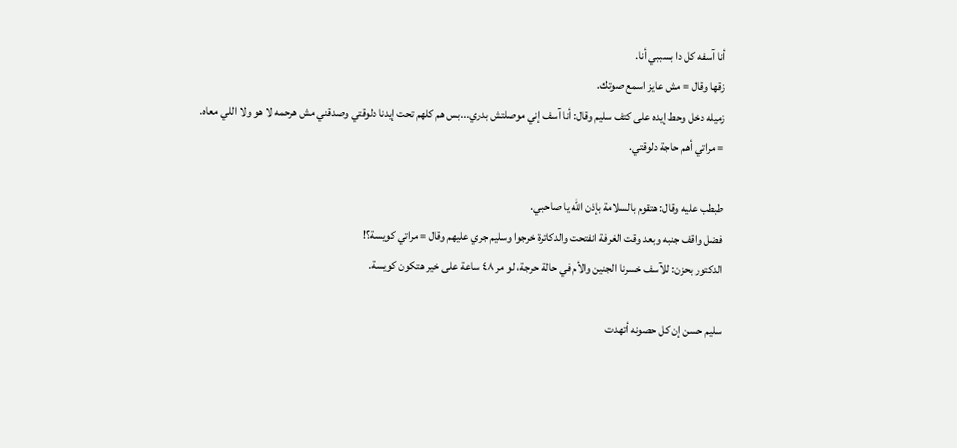أنا آسفه كل دا بسببي أنا.
زقها وقال = مش عايز اسمع صوتك.
زميله دخل وحط إيده على كتف سليم وقال: أنا آسف إني موصلتش بدري...بس هم كلهم تحت إيدنا دلوقتي وصدقني مش هرحمه لا هو ولا اللي معاه.
= مراتي أهم حاجة دلوقتي.

طبطب عليه وقال: هتقوم بالسلامة بإذن الله يا صاحبي.
فضل واقف جنبه وبعد وقت الغرفة انفتحت والدكاترة خرجوا وسليم جري عليهم وقال = مراتي كويسة؟!
الدكتور بحزن: للآسف خسرنا الجنين والأم في حالة حرجة، لو مر ٤٨ ساعة على خير هتكون كويسة.

سليم حسن إن كل حصونه أتهدت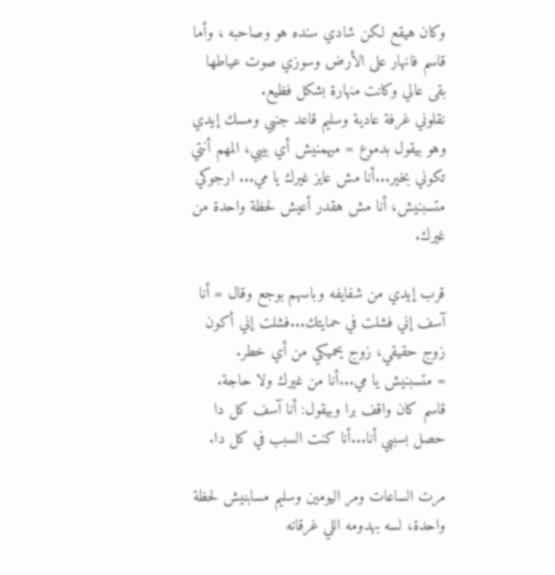وكان هيقع لكن شادي سنده هو وصاحبه ، وأما قاسم فانهار على الأرض وسوزي صوت عياطها بقى عالي وكانت منهارة بشكل فظيع.
نقلوني غرفة عادية وسليم قاعد جنبي ومسك إيدي وهو بيقول بدموع = ميهمنيش أي بيبي، المهم أنتي تكوني بخير...أنا مش عايز غيرك يا مي... ارجوكي متسبنيش، أنا مش هقدر أعيش لحظة واحدة من غيرك.

قرب إيدي من شفايفه وباسهم بوجع وقال = أنا آسف إني فشلت في حمايتك...فشلت إني أكون زوج حقيقي، زوج يحميكي من أي خطر.
= متسبنيش يا مي...أنا من غيرك ولا حاجة.
قاسم كان واقف برا وبيقول: أنا آسف كل دا حصل بسببي أنا...أنا كنت السبب في كل دا.

مرت الساعات ومر اليومين وسليم مسابنيش لحظة واحدة، لسه بهدومه اللي غرقانه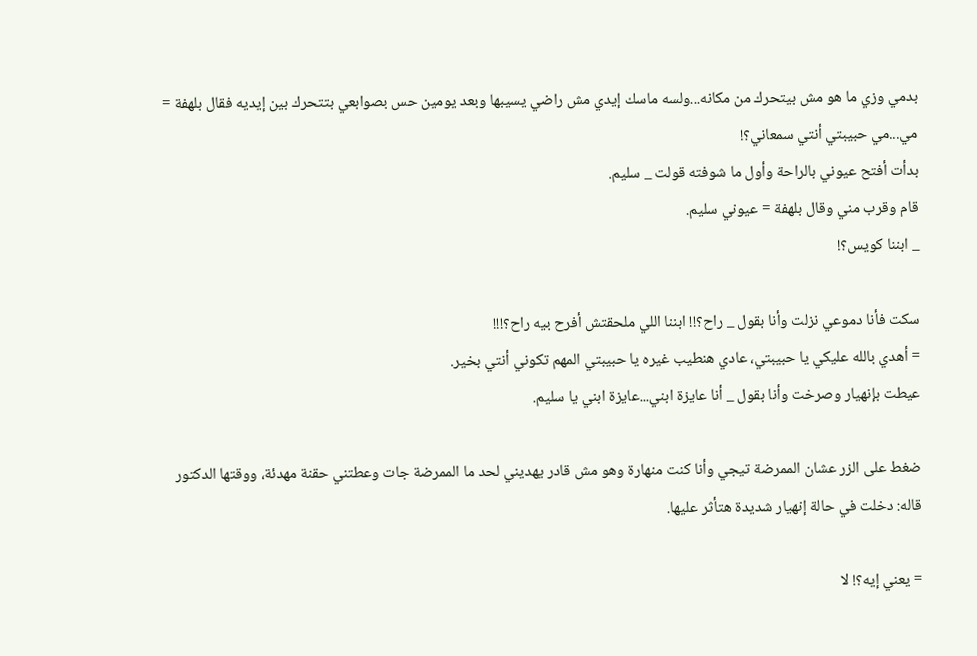بدمي وزي ما هو مش بيتحرك من مكانه...ولسه ماسك إيدي مش راضي يسيبها وبعد يومين حس بصوابعي بتتحرك بين إيديه فقال بلهفة = مي...مي حبيبتي أنتي سمعاني؟!
بدأت أفتح عيوني بالراحة وأول ما شوفته قولت _ سليم.
قام وقرب مني وقال بلهفة = عيوني سليم.
_ ابننا كويس؟!

سكت فأنا دموعي نزلت وأنا بقول _ راح؟!! ابننا اللي ملحقتش أفرح بيه راح؟!!!
= أهدي بالله عليكي يا حبيبتي، عادي هنطيب غيره يا حبيبتي المهم تكوني أنتي بخير.
عيطت بإنهيار وصرخت وأنا بقول _ أنا عايزة ابني...عايزة ابني يا سليم.

ضغط على الزر عشان الممرضة تيجي وأنا كنت منهارة وهو مش قادر يهديني لحد ما الممرضة جات وعطتني حقنة مهدئة، ووقتها الدكتور قاله: دخلت في حالة إنهيار شديدة هتأثر عليها.

= يعني إيه؟! لا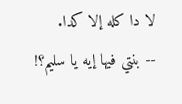لا دا كله إلا كدا.
-- بنتي فيها إيه يا سليم؟!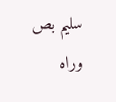سليم بص وراه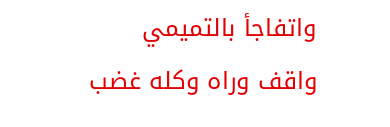واتفاجأ بالتميمي واقف وراه وكله غضب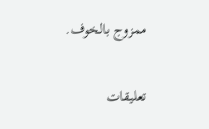ممزوج بالخوف.


تعليقات